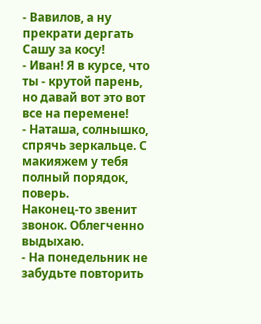- Вавилов, а ну прекрати дергать Сашу за косу!
- Иван! Я в курсе, что ты - крутой парень, но давай вот это вот все на перемене!
- Наташа, солнышко, спрячь зеркальце. С макияжем у тебя полный порядок, поверь.
Наконец-то звенит звонок. Облегченно выдыхаю.
- На понедельник не забудьте повторить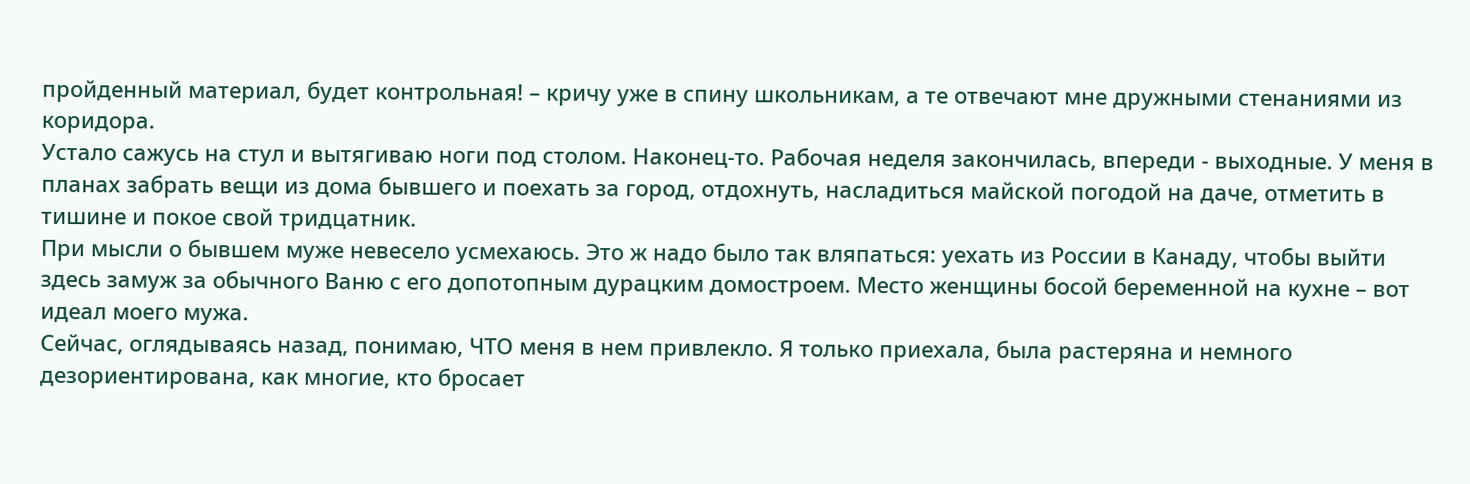пройденный материал, будет контрольная! – кричу уже в спину школьникам, а те отвечают мне дружными стенаниями из коридора.
Устало сажусь на стул и вытягиваю ноги под столом. Наконец-то. Рабочая неделя закончилась, впереди - выходные. У меня в планах забрать вещи из дома бывшего и поехать за город, отдохнуть, насладиться майской погодой на даче, отметить в тишине и покое свой тридцатник.
При мысли о бывшем муже невесело усмехаюсь. Это ж надо было так вляпаться: уехать из России в Канаду, чтобы выйти здесь замуж за обычного Ваню с его допотопным дурацким домостроем. Место женщины босой беременной на кухне – вот идеал моего мужа.
Сейчас, оглядываясь назад, понимаю, ЧТО меня в нем привлекло. Я только приехала, была растеряна и немного дезориентирована, как многие, кто бросает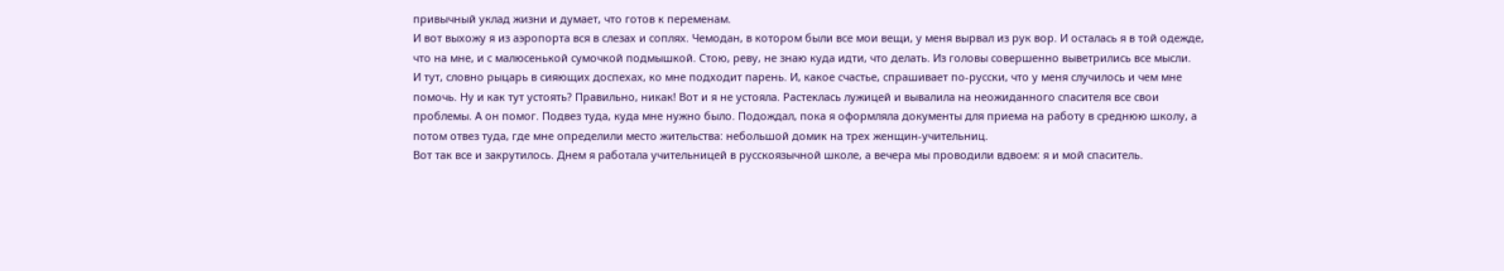привычный уклад жизни и думает, что готов к переменам.
И вот выхожу я из аэропорта вся в слезах и соплях. Чемодан, в котором были все мои вещи, у меня вырвал из рук вор. И осталась я в той одежде, что на мне, и с малюсенькой сумочкой подмышкой. Стою, реву, не знаю куда идти, что делать. Из головы совершенно выветрились все мысли.
И тут, словно рыцарь в сияющих доспехах, ко мне подходит парень. И, какое счастье, спрашивает по-русски, что у меня случилось и чем мне помочь. Ну и как тут устоять? Правильно, никак! Вот и я не устояла. Растеклась лужицей и вывалила на неожиданного спасителя все свои проблемы. А он помог. Подвез туда, куда мне нужно было. Подождал, пока я оформляла документы для приема на работу в среднюю школу, а потом отвез туда, где мне определили место жительства: небольшой домик на трех женщин-учительниц.
Вот так все и закрутилось. Днем я работала учительницей в русскоязычной школе, а вечера мы проводили вдвоем: я и мой спаситель.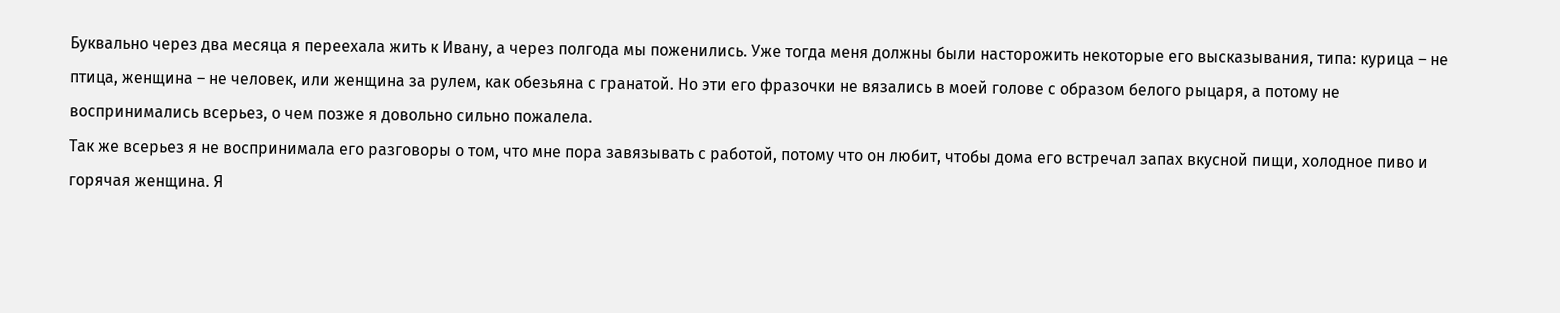Буквально через два месяца я переехала жить к Ивану, а через полгода мы поженились. Уже тогда меня должны были насторожить некоторые его высказывания, типа: курица – не птица, женщина – не человек, или женщина за рулем, как обезьяна с гранатой. Но эти его фразочки не вязались в моей голове с образом белого рыцаря, а потому не воспринимались всерьез, о чем позже я довольно сильно пожалела.
Так же всерьез я не воспринимала его разговоры о том, что мне пора завязывать с работой, потому что он любит, чтобы дома его встречал запах вкусной пищи, холодное пиво и горячая женщина. Я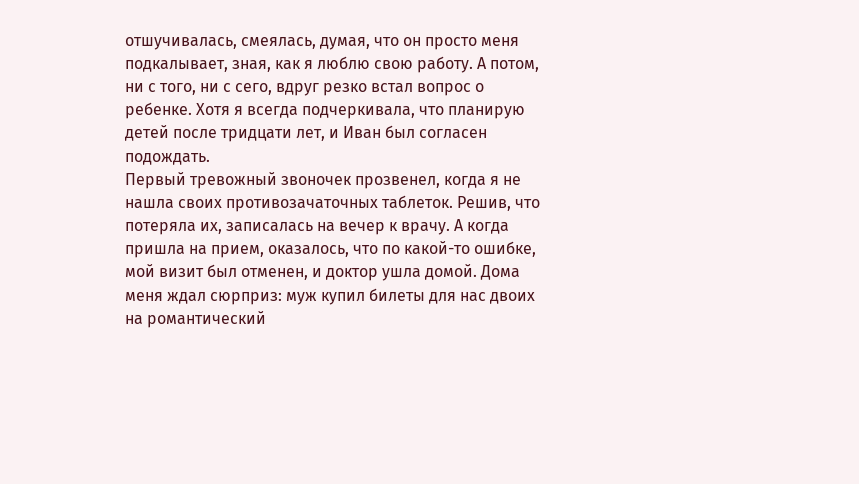отшучивалась, смеялась, думая, что он просто меня подкалывает, зная, как я люблю свою работу. А потом, ни с того, ни с сего, вдруг резко встал вопрос о ребенке. Хотя я всегда подчеркивала, что планирую детей после тридцати лет, и Иван был согласен подождать.
Первый тревожный звоночек прозвенел, когда я не нашла своих противозачаточных таблеток. Решив, что потеряла их, записалась на вечер к врачу. А когда пришла на прием, оказалось, что по какой-то ошибке, мой визит был отменен, и доктор ушла домой. Дома меня ждал сюрприз: муж купил билеты для нас двоих на романтический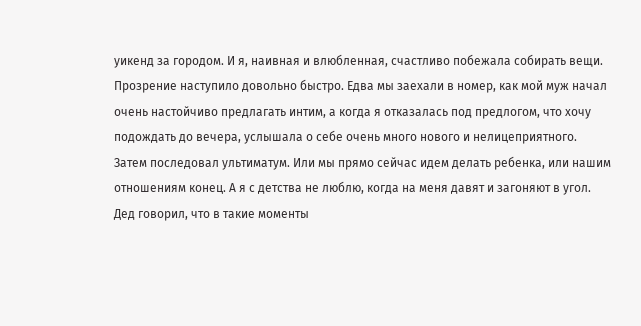уикенд за городом. И я, наивная и влюбленная, счастливо побежала собирать вещи.
Прозрение наступило довольно быстро. Едва мы заехали в номер, как мой муж начал очень настойчиво предлагать интим, а когда я отказалась под предлогом, что хочу подождать до вечера, услышала о себе очень много нового и нелицеприятного. Затем последовал ультиматум. Или мы прямо сейчас идем делать ребенка, или нашим отношениям конец. А я с детства не люблю, когда на меня давят и загоняют в угол. Дед говорил, что в такие моменты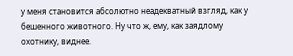у меня становится абсолютно неадекватный взгляд, как у бешенного животного. Ну что ж, ему, как заядлому охотнику, виднее.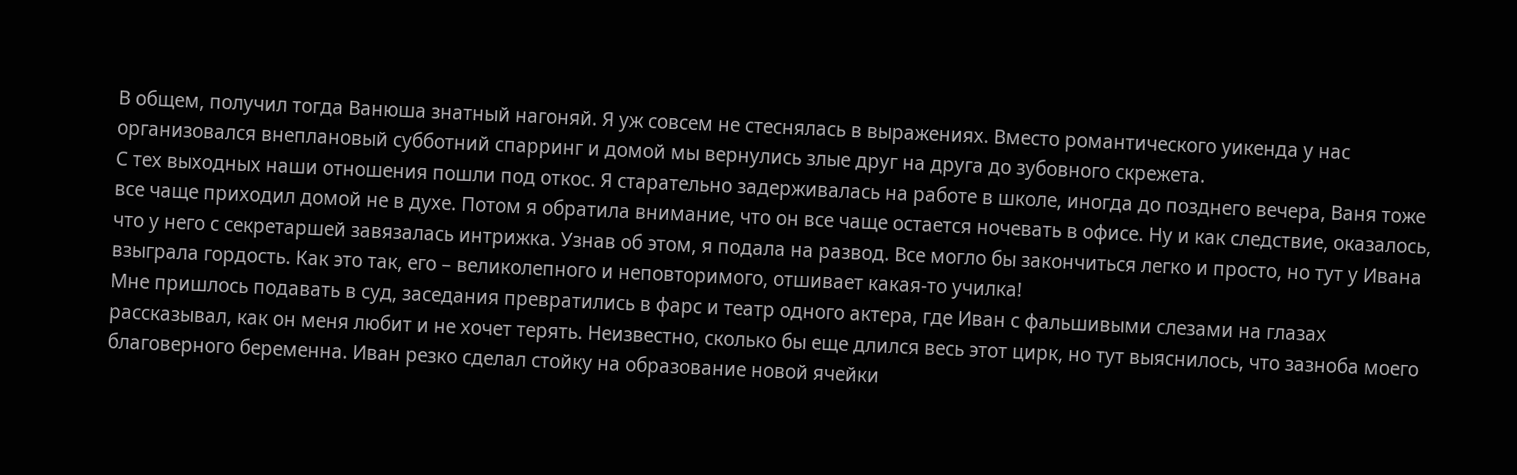В общем, получил тогда Ванюша знатный нагоняй. Я уж совсем не стеснялась в выражениях. Вместо романтического уикенда у нас организовался внеплановый субботний спарринг и домой мы вернулись злые друг на друга до зубовного скрежета.
С тех выходных наши отношения пошли под откос. Я старательно задерживалась на работе в школе, иногда до позднего вечера, Ваня тоже все чаще приходил домой не в духе. Потом я обратила внимание, что он все чаще остается ночевать в офисе. Ну и как следствие, оказалось, что у него с секретаршей завязалась интрижка. Узнав об этом, я подала на развод. Все могло бы закончиться легко и просто, но тут у Ивана взыграла гордость. Как это так, его – великолепного и неповторимого, отшивает какая-то училка!
Мне пришлось подавать в суд, заседания превратились в фарс и театр одного актера, где Иван с фальшивыми слезами на глазах рассказывал, как он меня любит и не хочет терять. Неизвестно, сколько бы еще длился весь этот цирк, но тут выяснилось, что зазноба моего благоверного беременна. Иван резко сделал стойку на образование новой ячейки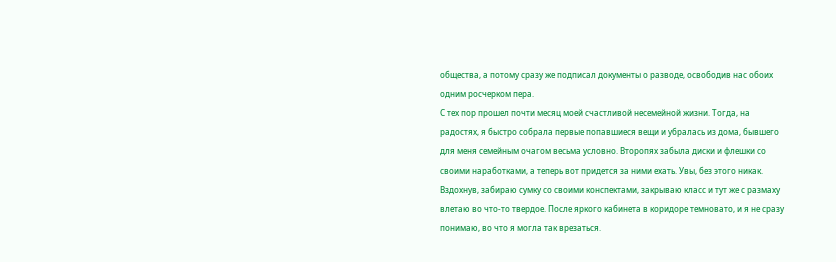общества, а потому сразу же подписал документы о разводе, освободив нас обоих одним росчерком пера.
С тех пор прошел почти месяц моей счастливой несемейной жизни. Тогда, на радостях, я быстро собрала первые попавшиеся вещи и убралась из дома, бывшего для меня семейным очагом весьма условно. Второпях забыла диски и флешки со своими наработками, а теперь вот придется за ними ехать. Увы, без этого никак.
Вздохнув, забираю сумку со своими конспектами, закрываю класс и тут же с размаху влетаю во что-то твердое. После яркого кабинета в коридоре темновато, и я не сразу понимаю, во что я могла так врезаться.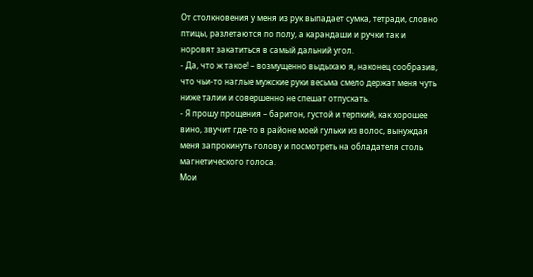От столкновения у меня из рук выпадает сумка, тетради, словно птицы, разлетаются по полу, а карандаши и ручки так и норовят закатиться в самый дальний угол.
- Да, что ж такое! – возмущенно выдыхаю я, наконец сообразив, что чьи-то наглые мужские руки весьма смело держат меня чуть ниже талии и совершенно не спешат отпускать.
- Я прошу прощения – баритон, густой и терпкий, как хорошее вино, звучит где-то в районе моей гульки из волос, вынуждая меня запрокинуть голову и посмотреть на обладателя столь магнетического голоса.
Мои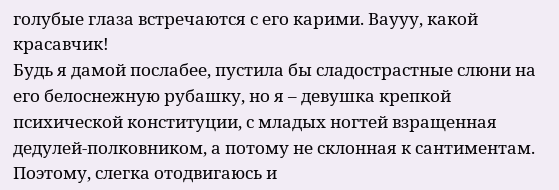голубые глаза встречаются с его карими. Ваууу, какой красавчик!
Будь я дамой послабее, пустила бы сладострастные слюни на его белоснежную рубашку, но я – девушка крепкой психической конституции, с младых ногтей взращенная дедулей-полковником, а потому не склонная к сантиментам. Поэтому, слегка отодвигаюсь и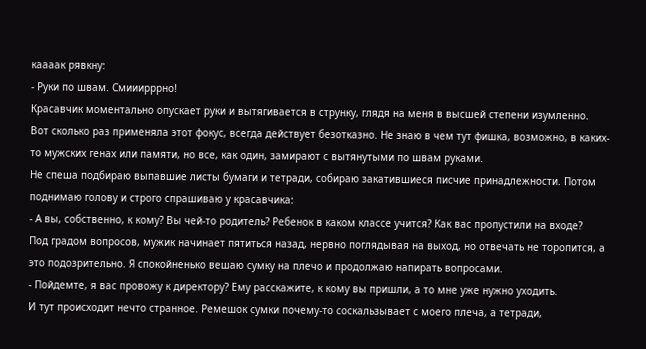каааак рявкну:
- Руки по швам. Смииирррно!
Красавчик моментально опускает руки и вытягивается в струнку, глядя на меня в высшей степени изумленно.
Вот сколько раз применяла этот фокус, всегда действует безотказно. Не знаю в чем тут фишка, возможно, в каких-то мужских генах или памяти, но все, как один, замирают с вытянутыми по швам руками.
Не спеша подбираю выпавшие листы бумаги и тетради, собираю закатившиеся писчие принадлежности. Потом поднимаю голову и строго спрашиваю у красавчика:
- А вы, собственно, к кому? Вы чей-то родитель? Ребенок в каком классе учится? Как вас пропустили на входе?
Под градом вопросов, мужик начинает пятиться назад, нервно поглядывая на выход, но отвечать не торопится, а это подозрительно. Я спокойненько вешаю сумку на плечо и продолжаю напирать вопросами.
- Пойдемте, я вас провожу к директору? Ему расскажите, к кому вы пришли, а то мне уже нужно уходить.
И тут происходит нечто странное. Ремешок сумки почему-то соскальзывает с моего плеча, а тетради,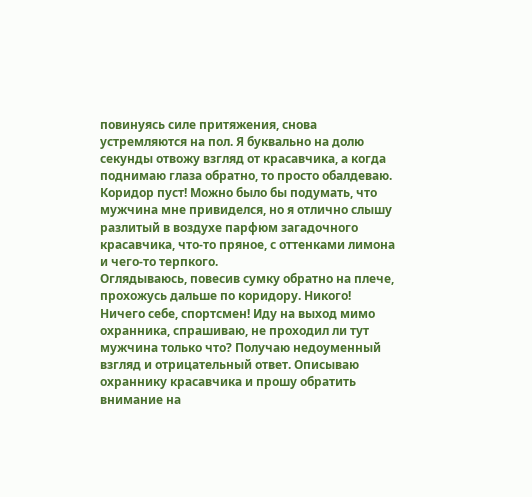повинуясь силе притяжения, снова устремляются на пол. Я буквально на долю секунды отвожу взгляд от красавчика, а когда поднимаю глаза обратно, то просто обалдеваю. Коридор пуст! Можно было бы подумать, что мужчина мне привиделся, но я отлично слышу разлитый в воздухе парфюм загадочного красавчика, что-то пряное, с оттенками лимона и чего-то терпкого.
Оглядываюсь, повесив сумку обратно на плече, прохожусь дальше по коридору. Никого! Ничего себе, спортсмен! Иду на выход мимо охранника, спрашиваю, не проходил ли тут мужчина только что? Получаю недоуменный взгляд и отрицательный ответ. Описываю охраннику красавчика и прошу обратить внимание на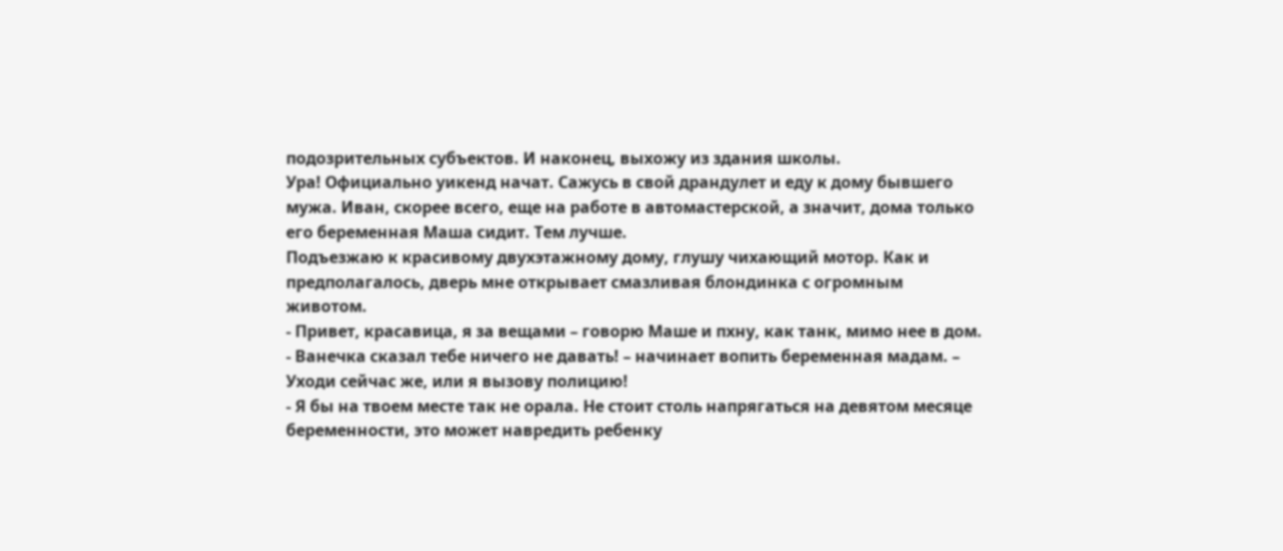подозрительных субъектов. И наконец, выхожу из здания школы.
Ура! Официально уикенд начат. Сажусь в свой драндулет и еду к дому бывшего мужа. Иван, скорее всего, еще на работе в автомастерской, а значит, дома только его беременная Маша сидит. Тем лучше.
Подъезжаю к красивому двухэтажному дому, глушу чихающий мотор. Как и предполагалось, дверь мне открывает смазливая блондинка с огромным животом.
- Привет, красавица, я за вещами – говорю Маше и пхну, как танк, мимо нее в дом.
- Ванечка сказал тебе ничего не давать! – начинает вопить беременная мадам. – Уходи сейчас же, или я вызову полицию!
- Я бы на твоем месте так не орала. Не стоит столь напрягаться на девятом месяце беременности, это может навредить ребенку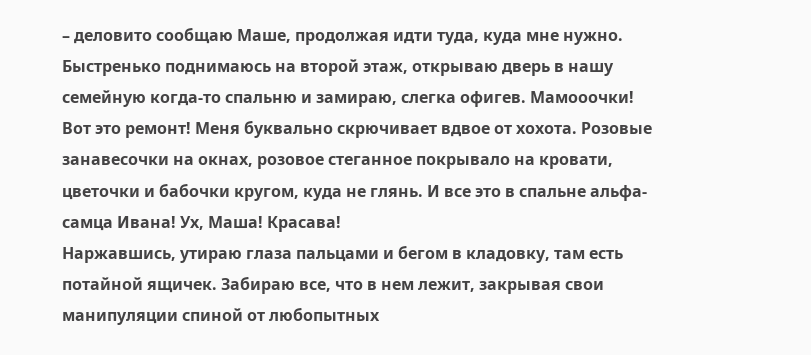– деловито сообщаю Маше, продолжая идти туда, куда мне нужно.
Быстренько поднимаюсь на второй этаж, открываю дверь в нашу семейную когда-то спальню и замираю, слегка офигев. Мамооочки! Вот это ремонт! Меня буквально скрючивает вдвое от хохота. Розовые занавесочки на окнах, розовое стеганное покрывало на кровати, цветочки и бабочки кругом, куда не глянь. И все это в спальне альфа-самца Ивана! Ух, Маша! Красава!
Наржавшись, утираю глаза пальцами и бегом в кладовку, там есть потайной ящичек. Забираю все, что в нем лежит, закрывая свои манипуляции спиной от любопытных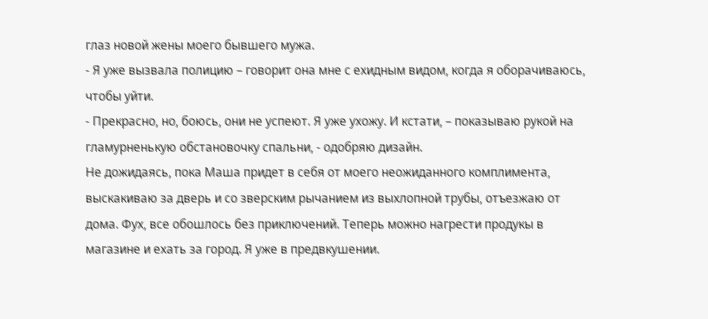глаз новой жены моего бывшего мужа.
- Я уже вызвала полицию – говорит она мне с ехидным видом, когда я оборачиваюсь, чтобы уйти.
- Прекрасно, но, боюсь, они не успеют. Я уже ухожу. И кстати, – показываю рукой на гламурненькую обстановочку спальни, - одобряю дизайн.
Не дожидаясь, пока Маша придет в себя от моего неожиданного комплимента, выскакиваю за дверь и со зверским рычанием из выхлопной трубы, отъезжаю от дома. Фух, все обошлось без приключений. Теперь можно нагрести продукы в магазине и ехать за город. Я уже в предвкушении.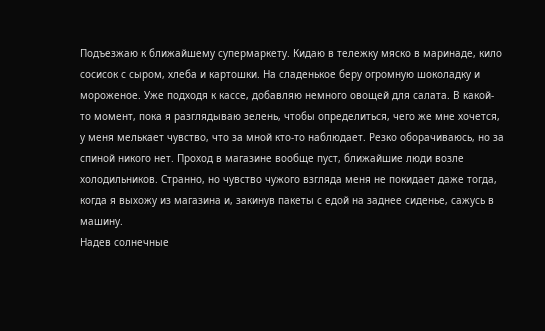Подъезжаю к ближайшему супермаркету. Кидаю в тележку мяско в маринаде, кило сосисок с сыром, хлеба и картошки. На сладенькое беру огромную шоколадку и мороженое. Уже подходя к кассе, добавляю немного овощей для салата. В какой-то момент, пока я разглядываю зелень, чтобы определиться, чего же мне хочется, у меня мелькает чувство, что за мной кто-то наблюдает. Резко оборачиваюсь, но за спиной никого нет. Проход в магазине вообще пуст, ближайшие люди возле холодильников. Странно, но чувство чужого взгляда меня не покидает даже тогда, когда я выхожу из магазина и, закинув пакеты с едой на заднее сиденье, сажусь в машину.
Надев солнечные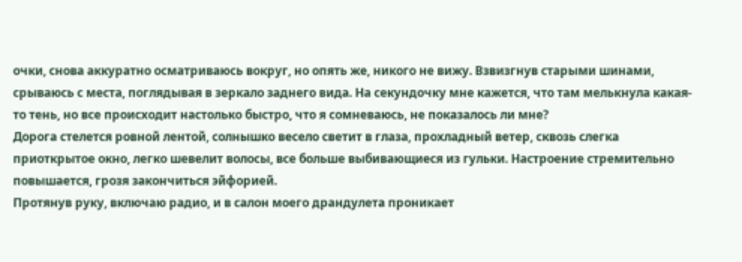очки, снова аккуратно осматриваюсь вокруг, но опять же, никого не вижу. Взвизгнув старыми шинами, срываюсь с места, поглядывая в зеркало заднего вида. На секундочку мне кажется, что там мелькнула какая-то тень, но все происходит настолько быстро, что я сомневаюсь, не показалось ли мне?
Дорога стелется ровной лентой, солнышко весело светит в глаза, прохладный ветер, сквозь слегка приоткрытое окно, легко шевелит волосы, все больше выбивающиеся из гульки. Настроение стремительно повышается, грозя закончиться эйфорией.
Протянув руку, включаю радио, и в салон моего драндулета проникает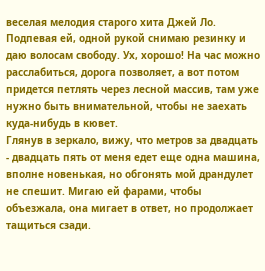веселая мелодия старого хита Джей Ло. Подпевая ей, одной рукой снимаю резинку и даю волосам свободу. Ух, хорошо! На час можно расслабиться, дорога позволяет, а вот потом придется петлять через лесной массив, там уже нужно быть внимательной, чтобы не заехать куда-нибудь в кювет.
Глянув в зеркало, вижу, что метров за двадцать - двадцать пять от меня едет еще одна машина, вполне новенькая, но обгонять мой драндулет не спешит. Мигаю ей фарами, чтобы объезжала, она мигает в ответ, но продолжает тащиться сзади.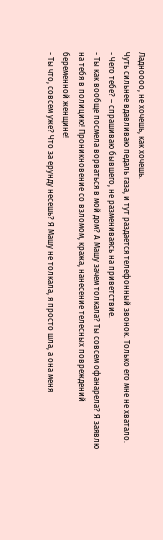Ладноооо, не хочешь, как хочешь.
Чуть сильнее вдавливаю педаль газа, и тут раздается телефонный звонок. Только его мне не хватало.
- Чего тебе? – спрашиваю бывшего, не размениваясь на приветствие.
- Ты как вообще посмела ворваться в мой дом? А Машу зачем толкала? Ты совсем офанарела? Я заявлю на тебя в полицию! Проникновение со взломом, кража, нанесение телесных повреждений беременной женщине!
- Ты что, совсем уже? Что за ерунду несешь? Я Машу не толкала, я просто шла, а она меня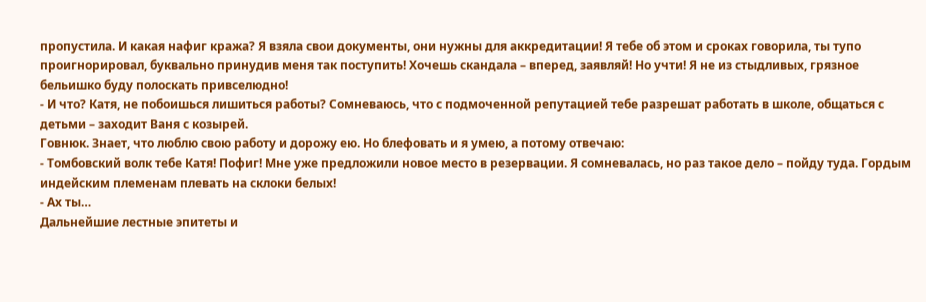пропустила. И какая нафиг кража? Я взяла свои документы, они нужны для аккредитации! Я тебе об этом и сроках говорила, ты тупо проигнорировал, буквально принудив меня так поступить! Хочешь скандала – вперед, заявляй! Но учти! Я не из стыдливых, грязное бельишко буду полоскать привселюдно!
- И что? Катя, не побоишься лишиться работы? Сомневаюсь, что с подмоченной репутацией тебе разрешат работать в школе, общаться с детьми – заходит Ваня с козырей.
Говнюк. Знает, что люблю свою работу и дорожу ею. Но блефовать и я умею, а потому отвечаю:
- Томбовский волк тебе Катя! Пофиг! Мне уже предложили новое место в резервации. Я сомневалась, но раз такое дело – пойду туда. Гордым индейским племенам плевать на склоки белых!
- Ах ты…
Дальнейшие лестные эпитеты и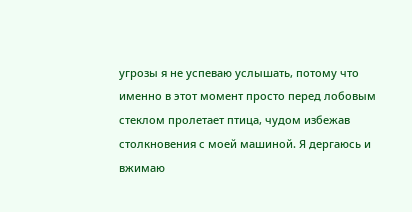угрозы я не успеваю услышать, потому что именно в этот момент просто перед лобовым стеклом пролетает птица, чудом избежав столкновения с моей машиной. Я дергаюсь и вжимаю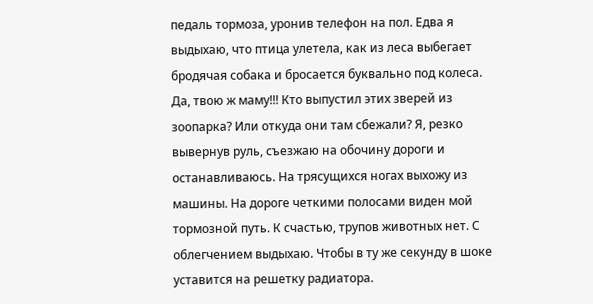педаль тормоза, уронив телефон на пол. Едва я выдыхаю, что птица улетела, как из леса выбегает бродячая собака и бросается буквально под колеса.
Да, твою ж маму!!! Кто выпустил этих зверей из зоопарка? Или откуда они там сбежали? Я, резко вывернув руль, съезжаю на обочину дороги и останавливаюсь. На трясущихся ногах выхожу из машины. На дороге четкими полосами виден мой тормозной путь. К счастью, трупов животных нет. С облегчением выдыхаю. Чтобы в ту же секунду в шоке уставится на решетку радиатора.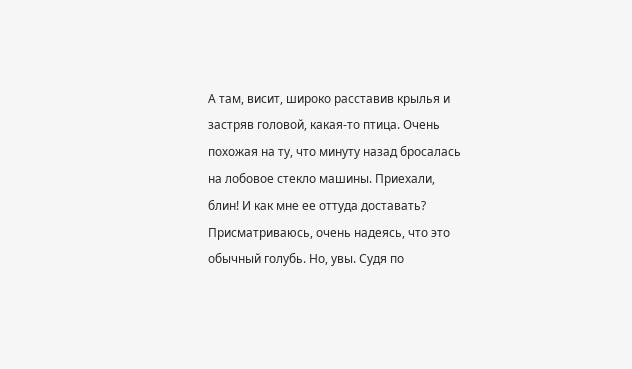А там, висит, широко расставив крылья и застряв головой, какая-то птица. Очень похожая на ту, что минуту назад бросалась на лобовое стекло машины. Приехали, блин! И как мне ее оттуда доставать? Присматриваюсь, очень надеясь, что это обычный голубь. Но, увы. Судя по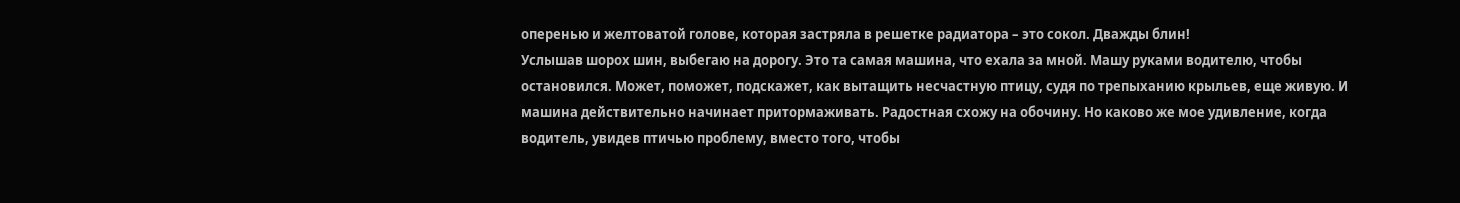оперенью и желтоватой голове, которая застряла в решетке радиатора – это сокол. Дважды блин!
Услышав шорох шин, выбегаю на дорогу. Это та самая машина, что ехала за мной. Машу руками водителю, чтобы остановился. Может, поможет, подскажет, как вытащить несчастную птицу, судя по трепыханию крыльев, еще живую. И машина действительно начинает притормаживать. Радостная схожу на обочину. Но каково же мое удивление, когда водитель, увидев птичью проблему, вместо того, чтобы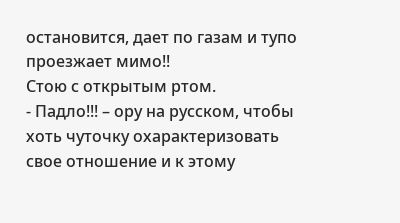остановится, дает по газам и тупо проезжает мимо!!
Стою с открытым ртом.
- Падло!!! – ору на русском, чтобы хоть чуточку охарактеризовать свое отношение и к этому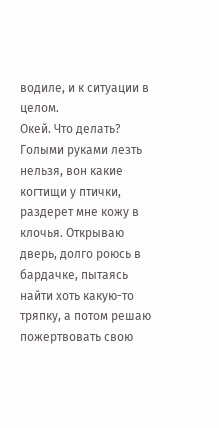водиле, и к ситуации в целом.
Окей. Что делать? Голыми руками лезть нельзя, вон какие когтищи у птички, раздерет мне кожу в клочья. Открываю дверь, долго роюсь в бардачке, пытаясь найти хоть какую-то тряпку, а потом решаю пожертвовать свою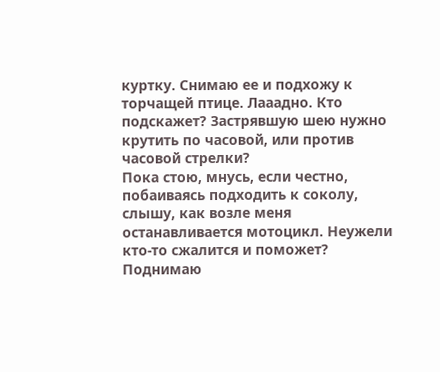куртку. Снимаю ее и подхожу к торчащей птице. Лааадно. Кто подскажет? Застрявшую шею нужно крутить по часовой, или против часовой стрелки?
Пока стою, мнусь, если честно, побаиваясь подходить к соколу, слышу, как возле меня останавливается мотоцикл. Неужели кто-то сжалится и поможет?
Поднимаю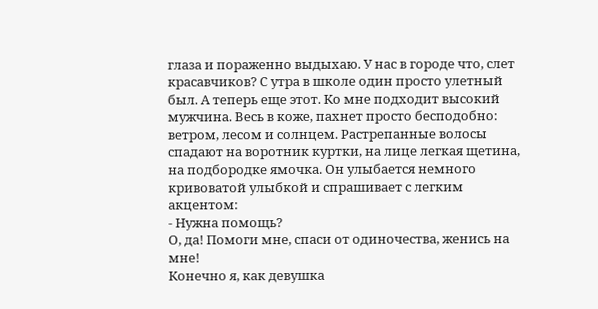глаза и пораженно выдыхаю. У нас в городе что, слет красавчиков? С утра в школе один просто улетный был. А теперь еще этот. Ко мне подходит высокий мужчина. Весь в коже, пахнет просто бесподобно: ветром, лесом и солнцем. Растрепанные волосы спадают на воротник куртки, на лице легкая щетина, на подбородке ямочка. Он улыбается немного кривоватой улыбкой и спрашивает с легким акцентом:
- Нужна помощь?
О, да! Помоги мне, спаси от одиночества, женись на мне!
Конечно я, как девушка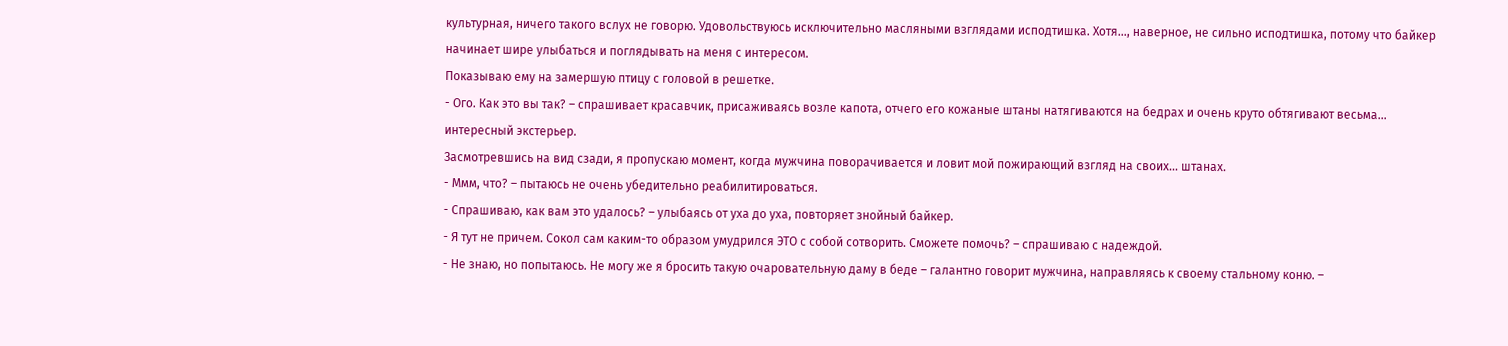культурная, ничего такого вслух не говорю. Удовольствуюсь исключительно масляными взглядами исподтишка. Хотя…, наверное, не сильно исподтишка, потому что байкер начинает шире улыбаться и поглядывать на меня с интересом.
Показываю ему на замершую птицу с головой в решетке.
- Ого. Как это вы так? – спрашивает красавчик, присаживаясь возле капота, отчего его кожаные штаны натягиваются на бедрах и очень круто обтягивают весьма… интересный экстерьер.
Засмотревшись на вид сзади, я пропускаю момент, когда мужчина поворачивается и ловит мой пожирающий взгляд на своих… штанах.
- Ммм, что? – пытаюсь не очень убедительно реабилитироваться.
- Спрашиваю, как вам это удалось? – улыбаясь от уха до уха, повторяет знойный байкер.
- Я тут не причем. Сокол сам каким-то образом умудрился ЭТО с собой сотворить. Сможете помочь? – спрашиваю с надеждой.
- Не знаю, но попытаюсь. Не могу же я бросить такую очаровательную даму в беде – галантно говорит мужчина, направляясь к своему стальному коню. –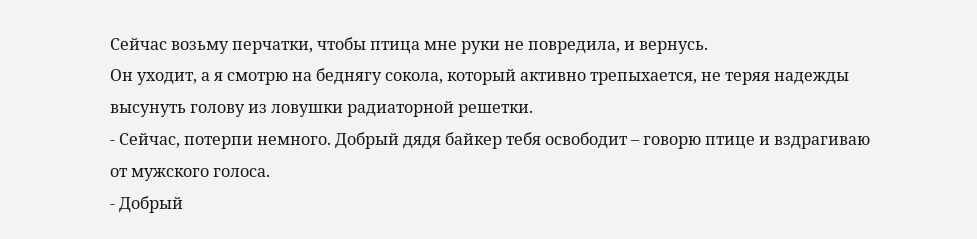Сейчас возьму перчатки, чтобы птица мне руки не повредила, и вернусь.
Он уходит, а я смотрю на беднягу сокола, который активно трепыхается, не теряя надежды высунуть голову из ловушки радиаторной решетки.
- Сейчас, потерпи немного. Добрый дядя байкер тебя освободит – говорю птице и вздрагиваю от мужского голоса.
- Добрый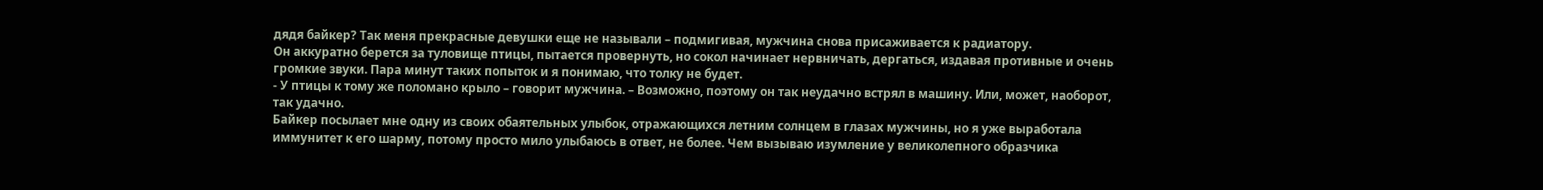дядя байкер? Так меня прекрасные девушки еще не называли – подмигивая, мужчина снова присаживается к радиатору.
Он аккуратно берется за туловище птицы, пытается провернуть, но сокол начинает нервничать, дергаться, издавая противные и очень громкие звуки. Пара минут таких попыток и я понимаю, что толку не будет.
- У птицы к тому же поломано крыло – говорит мужчина. – Возможно, поэтому он так неудачно встрял в машину. Или, может, наоборот, так удачно.
Байкер посылает мне одну из своих обаятельных улыбок, отражающихся летним солнцем в глазах мужчины, но я уже выработала иммунитет к его шарму, потому просто мило улыбаюсь в ответ, не более. Чем вызываю изумление у великолепного образчика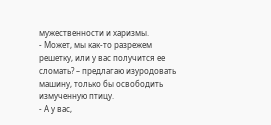мужественности и харизмы.
- Может, мы как-то разрежем решетку, или у вас получится ее сломать? – предлагаю изуродовать машину, только бы освободить измученную птицу.
- А у вас,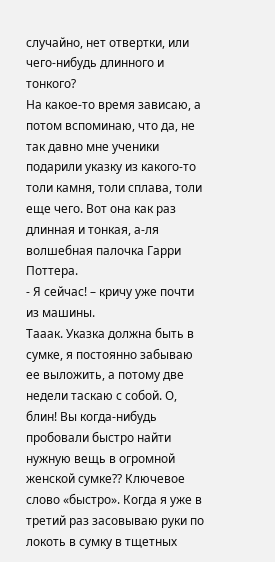случайно, нет отвертки, или чего-нибудь длинного и тонкого?
На какое-то время зависаю, а потом вспоминаю, что да, не так давно мне ученики подарили указку из какого-то толи камня, толи сплава, толи еще чего. Вот она как раз длинная и тонкая, а-ля волшебная палочка Гарри Поттера.
- Я сейчас! – кричу уже почти из машины.
Тааак. Указка должна быть в сумке, я постоянно забываю ее выложить, а потому две недели таскаю с собой. О, блин! Вы когда-нибудь пробовали быстро найти нужную вещь в огромной женской сумке?? Ключевое слово «быстро». Когда я уже в третий раз засовываю руки по локоть в сумку в тщетных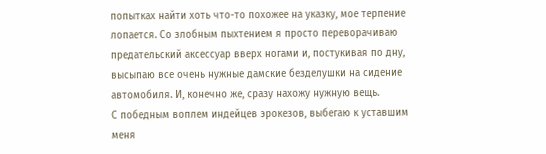попытках найти хоть что-то похожее на указку, мое терпение лопается. Со злобным пыхтением я просто переворачиваю предательский аксессуар вверх ногами и, постукивая по дну, высыпаю все очень нужные дамские безделушки на сидение автомобиля. И, конечно же, сразу нахожу нужную вещь.
С победным воплем индейцев эрокезов, выбегаю к уставшим меня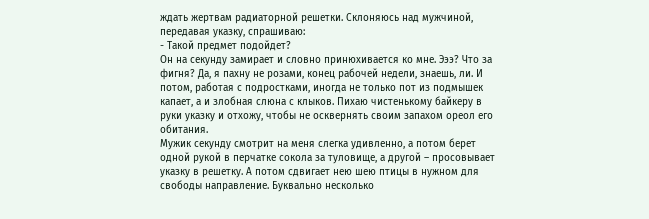ждать жертвам радиаторной решетки. Склоняюсь над мужчиной, передавая указку, спрашиваю:
- Такой предмет подойдет?
Он на секунду замирает и словно принюхивается ко мне. Эээ? Что за фигня? Да, я пахну не розами, конец рабочей недели, знаешь, ли. И потом, работая с подростками, иногда не только пот из подмышек капает, а и злобная слюна с клыков. Пихаю чистенькому байкеру в руки указку и отхожу, чтобы не осквернять своим запахом ореол его обитания.
Мужик секунду смотрит на меня слегка удивленно, а потом берет одной рукой в перчатке сокола за туловище, а другой – просовывает указку в решетку. А потом сдвигает нею шею птицы в нужном для свободы направление. Буквально несколько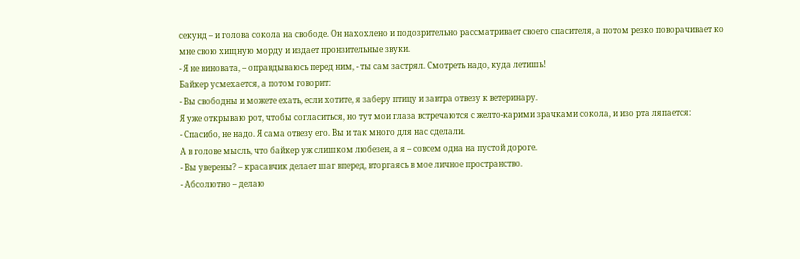секунд – и голова сокола на свободе. Он нахохлено и подозрительно рассматривает своего спасителя, а потом резко поворачивает ко мне свою хищную морду и издает пронзительные звуки.
- Я не виновата, – оправдываюсь перед ним, - ты сам застрял. Смотреть надо, куда летишь!
Байкер усмехается, а потом говорит:
- Вы свободны и можете ехать, если хотите, я заберу птицу и завтра отвезу к ветеринару.
Я уже открываю рот, чтобы согласиться, но тут мои глаза встречаются с желто-карими зрачками сокола, и изо рта ляпается:
- Спасибо, не надо. Я сама отвезу его. Вы и так много для нас сделали.
А в голове мысль, что байкер уж слишком любезен, а я – совсем одна на пустой дороге.
- Вы уверены? – красавчик делает шаг вперед, вторгаясь в мое личное пространство.
- Абсолютно – делаю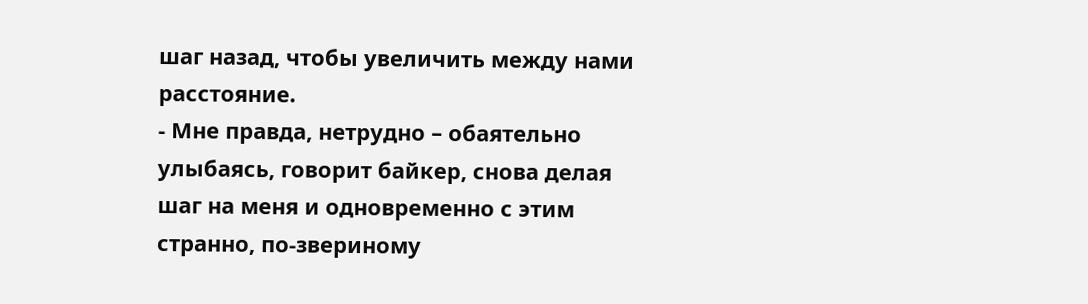шаг назад, чтобы увеличить между нами расстояние.
- Мне правда, нетрудно – обаятельно улыбаясь, говорит байкер, снова делая шаг на меня и одновременно с этим странно, по-звериному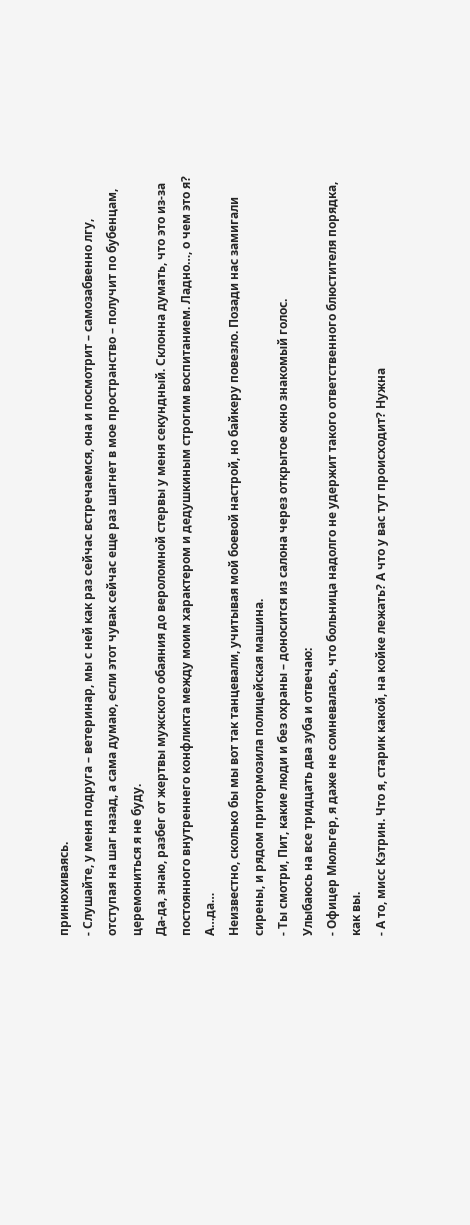принюхиваясь.
- Слушайте, у меня подруга – ветеринар, мы с ней как раз сейчас встречаемся, она и посмотрит – самозабвенно лгу, отступая на шаг назад, а сама думаю, если этот чувак сейчас еще раз шагнет в мое пространство – получит по бубенцам, церемониться я не буду.
Да-да, знаю, разбег от жертвы мужского обаяния до вероломной стервы у меня секундный. Склонна думать, что это из-за постоянного внутреннего конфликта между моим характером и дедушкиным строгим воспитанием. Ладно…, о чем это я? А…да…
Неизвестно, сколько бы мы вот так танцевали, учитывая мой боевой настрой, но байкеру повезло. Позади нас замигали сирены, и рядом притормозила полицейская машина.
- Ты смотри, Пит, какие люди и без охраны – доносится из салона через открытое окно знакомый голос.
Улыбаюсь на все тридцать два зуба и отвечаю:
- Офицер Мюльгер, я даже не сомневалась, что больница надолго не удержит такого ответственного блюстителя порядка, как вы.
- А то, мисс Кэтрин. Что я, старик какой, на койке лежать? А что у вас тут происходит? Нужна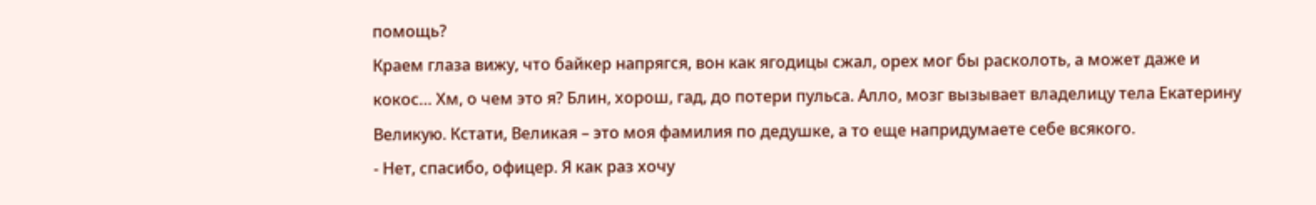помощь?
Краем глаза вижу, что байкер напрягся, вон как ягодицы сжал, орех мог бы расколоть, а может даже и кокос… Хм, о чем это я? Блин, хорош, гад, до потери пульса. Алло, мозг вызывает владелицу тела Екатерину Великую. Кстати, Великая – это моя фамилия по дедушке, а то еще напридумаете себе всякого.
- Нет, спасибо, офицер. Я как раз хочу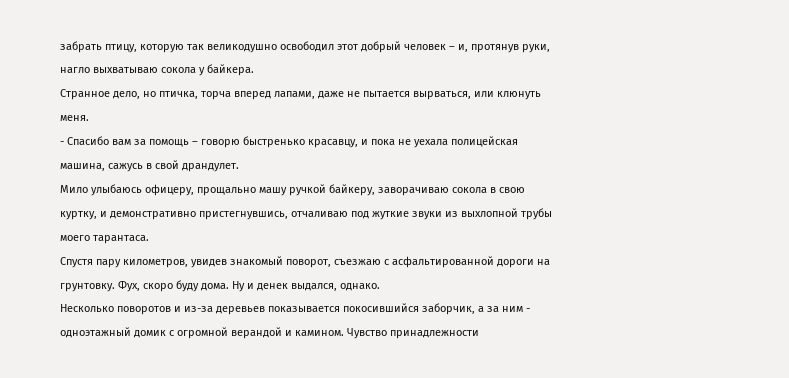забрать птицу, которую так великодушно освободил этот добрый человек – и, протянув руки, нагло выхватываю сокола у байкера.
Странное дело, но птичка, торча вперед лапами, даже не пытается вырваться, или клюнуть меня.
- Спасибо вам за помощь – говорю быстренько красавцу, и пока не уехала полицейская машина, сажусь в свой драндулет.
Мило улыбаюсь офицеру, прощально машу ручкой байкеру, заворачиваю сокола в свою куртку, и демонстративно пристегнувшись, отчаливаю под жуткие звуки из выхлопной трубы моего тарантаса.
Спустя пару километров, увидев знакомый поворот, съезжаю с асфальтированной дороги на грунтовку. Фух, скоро буду дома. Ну и денек выдался, однако.
Несколько поворотов и из-за деревьев показывается покосившийся заборчик, а за ним - одноэтажный домик с огромной верандой и камином. Чувство принадлежности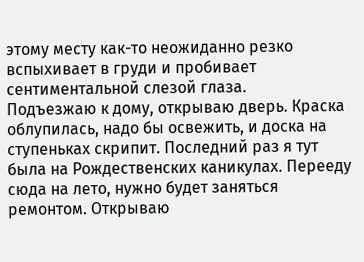этому месту как-то неожиданно резко вспыхивает в груди и пробивает сентиментальной слезой глаза.
Подъезжаю к дому, открываю дверь. Краска облупилась, надо бы освежить, и доска на ступеньках скрипит. Последний раз я тут была на Рождественских каникулах. Перееду сюда на лето, нужно будет заняться ремонтом. Открываю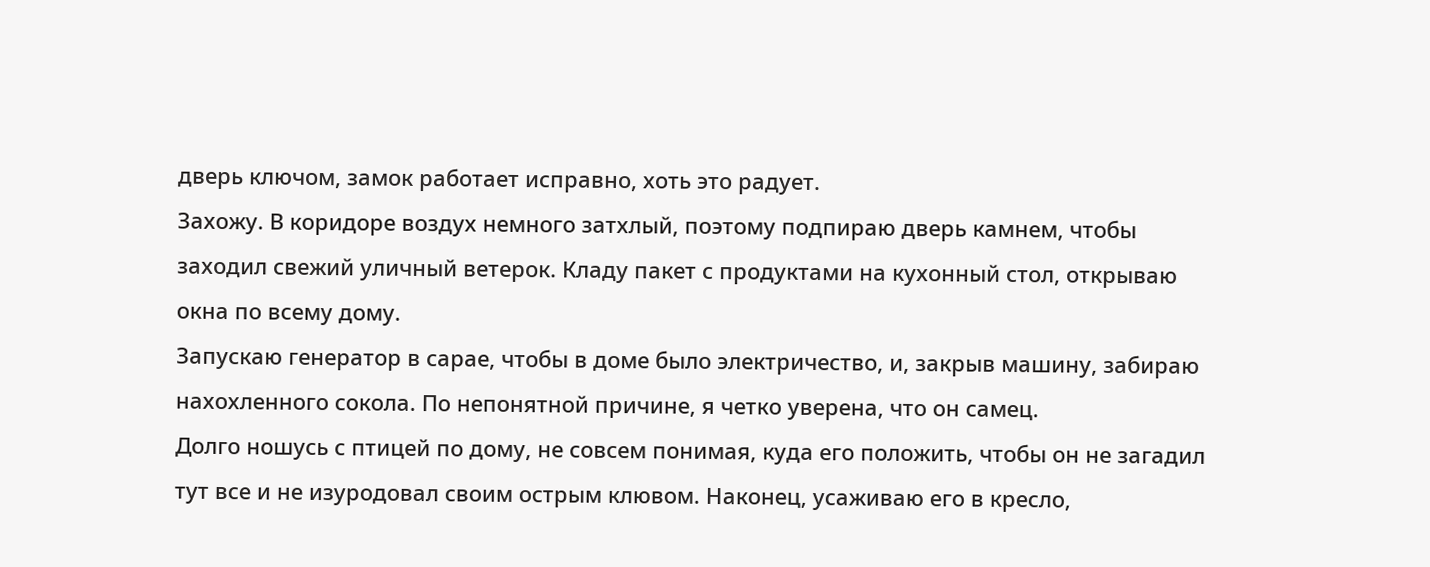дверь ключом, замок работает исправно, хоть это радует.
Захожу. В коридоре воздух немного затхлый, поэтому подпираю дверь камнем, чтобы заходил свежий уличный ветерок. Кладу пакет с продуктами на кухонный стол, открываю окна по всему дому.
Запускаю генератор в сарае, чтобы в доме было электричество, и, закрыв машину, забираю нахохленного сокола. По непонятной причине, я четко уверена, что он самец.
Долго ношусь с птицей по дому, не совсем понимая, куда его положить, чтобы он не загадил тут все и не изуродовал своим острым клювом. Наконец, усаживаю его в кресло,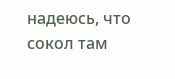надеюсь, что сокол там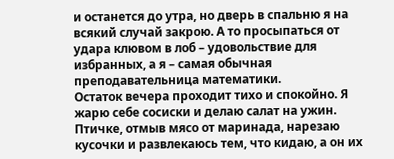и останется до утра, но дверь в спальню я на всякий случай закрою. А то просыпаться от удара клювом в лоб – удовольствие для избранных, а я – самая обычная преподавательница математики.
Остаток вечера проходит тихо и спокойно. Я жарю себе сосиски и делаю салат на ужин. Птичке, отмыв мясо от маринада, нарезаю кусочки и развлекаюсь тем, что кидаю, а он их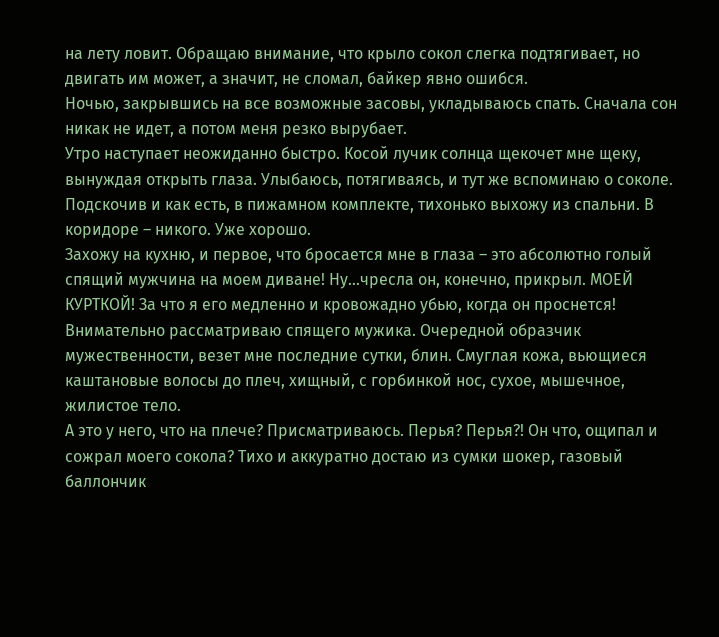на лету ловит. Обращаю внимание, что крыло сокол слегка подтягивает, но двигать им может, а значит, не сломал, байкер явно ошибся.
Ночью, закрывшись на все возможные засовы, укладываюсь спать. Сначала сон никак не идет, а потом меня резко вырубает.
Утро наступает неожиданно быстро. Косой лучик солнца щекочет мне щеку, вынуждая открыть глаза. Улыбаюсь, потягиваясь, и тут же вспоминаю о соколе. Подскочив и как есть, в пижамном комплекте, тихонько выхожу из спальни. В коридоре – никого. Уже хорошо.
Захожу на кухню, и первое, что бросается мне в глаза – это абсолютно голый спящий мужчина на моем диване! Ну…чресла он, конечно, прикрыл. МОЕЙ КУРТКОЙ! За что я его медленно и кровожадно убью, когда он проснется!
Внимательно рассматриваю спящего мужика. Очередной образчик мужественности, везет мне последние сутки, блин. Смуглая кожа, вьющиеся каштановые волосы до плеч, хищный, с горбинкой нос, сухое, мышечное, жилистое тело.
А это у него, что на плече? Присматриваюсь. Перья? Перья?! Он что, ощипал и сожрал моего сокола? Тихо и аккуратно достаю из сумки шокер, газовый баллончик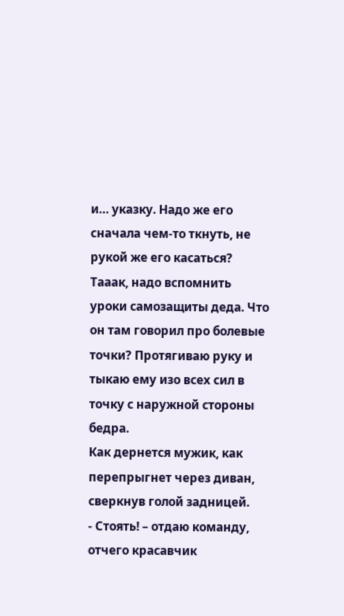и… указку. Надо же его сначала чем-то ткнуть, не рукой же его касаться?
Тааак, надо вспомнить уроки самозащиты деда. Что он там говорил про болевые точки? Протягиваю руку и тыкаю ему изо всех сил в точку с наружной стороны бедра.
Как дернется мужик, как перепрыгнет через диван, сверкнув голой задницей.
- Стоять! – отдаю команду, отчего красавчик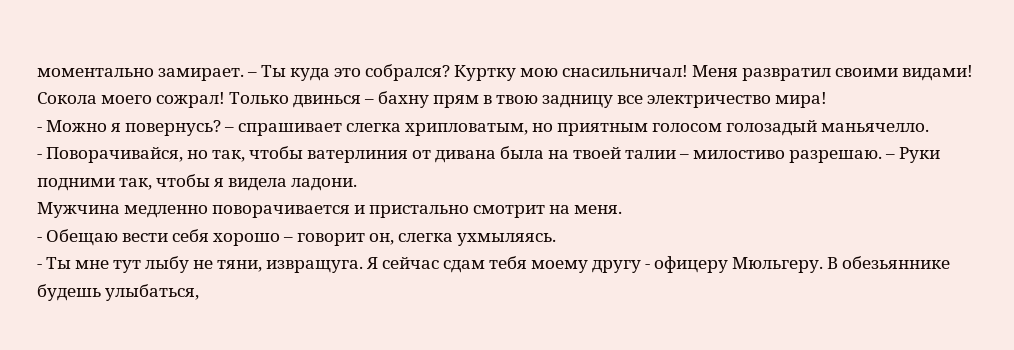моментально замирает. – Ты куда это собрался? Куртку мою снасильничал! Меня развратил своими видами! Сокола моего сожрал! Только двинься – бахну прям в твою задницу все электричество мира!
- Можно я повернусь? – спрашивает слегка хрипловатым, но приятным голосом голозадый маньячелло.
- Поворачивайся, но так, чтобы ватерлиния от дивана была на твоей талии – милостиво разрешаю. – Руки подними так, чтобы я видела ладони.
Мужчина медленно поворачивается и пристально смотрит на меня.
- Обещаю вести себя хорошо – говорит он, слегка ухмыляясь.
- Ты мне тут лыбу не тяни, извращуга. Я сейчас сдам тебя моему другу - офицеру Мюльгеру. В обезьяннике будешь улыбаться,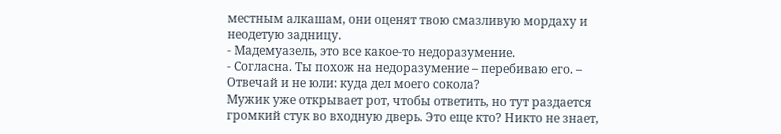местным алкашам, они оценят твою смазливую мордаху и неодетую задницу.
- Мадемуазель, это все какое-то недоразумение.
- Согласна. Ты похож на недоразумение – перебиваю его. – Отвечай и не юли: куда дел моего сокола?
Мужик уже открывает рот, чтобы ответить, но тут раздается громкий стук во входную дверь. Это еще кто? Никто не знает,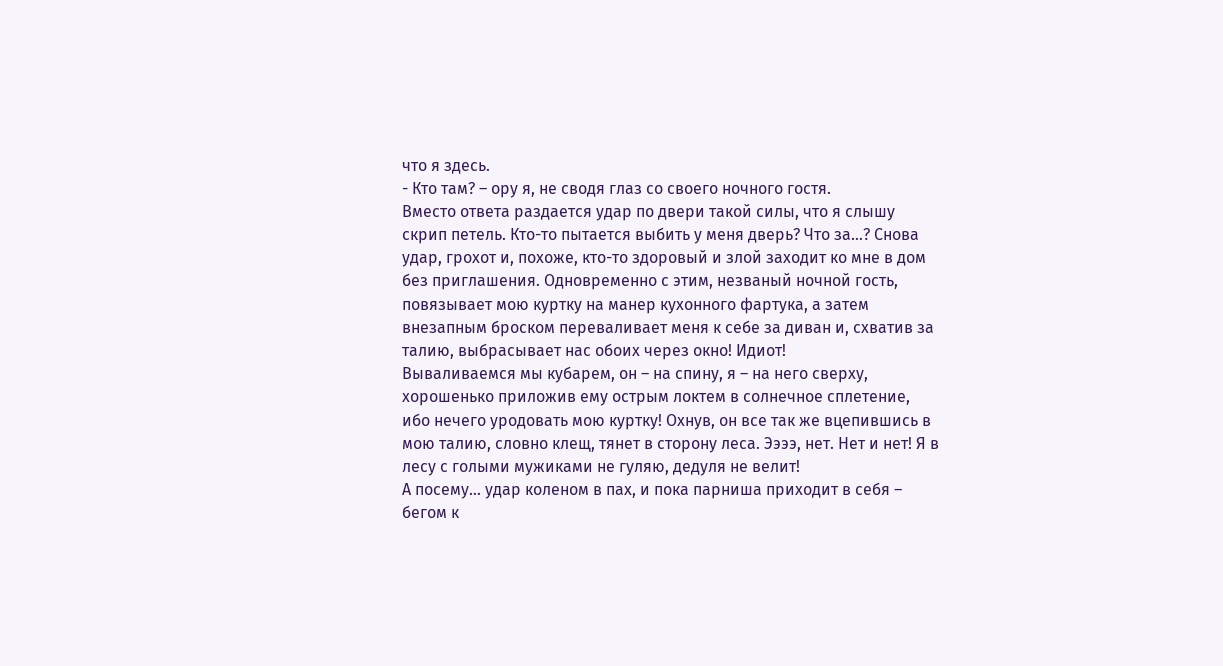что я здесь.
- Кто там? – ору я, не сводя глаз со своего ночного гостя.
Вместо ответа раздается удар по двери такой силы, что я слышу скрип петель. Кто-то пытается выбить у меня дверь? Что за…? Снова удар, грохот и, похоже, кто-то здоровый и злой заходит ко мне в дом без приглашения. Одновременно с этим, незваный ночной гость, повязывает мою куртку на манер кухонного фартука, а затем внезапным броском переваливает меня к себе за диван и, схватив за талию, выбрасывает нас обоих через окно! Идиот!
Вываливаемся мы кубарем, он – на спину, я – на него сверху, хорошенько приложив ему острым локтем в солнечное сплетение, ибо нечего уродовать мою куртку! Охнув, он все так же вцепившись в мою талию, словно клещ, тянет в сторону леса. Ээээ, нет. Нет и нет! Я в лесу с голыми мужиками не гуляю, дедуля не велит!
А посему… удар коленом в пах, и пока парниша приходит в себя – бегом к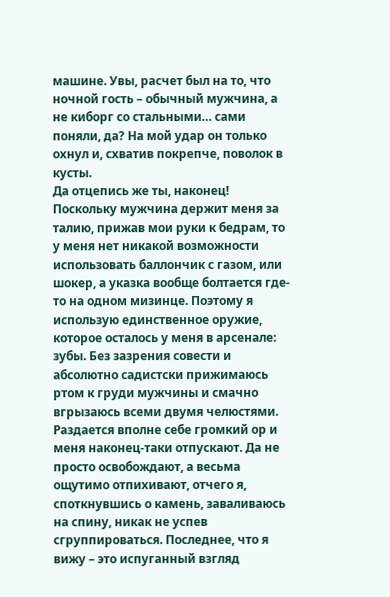машине. Увы, расчет был на то, что ночной гость – обычный мужчина, а не киборг со стальными… сами поняли, да? На мой удар он только охнул и, схватив покрепче, поволок в кусты.
Да отцепись же ты, наконец! Поскольку мужчина держит меня за талию, прижав мои руки к бедрам, то у меня нет никакой возможности использовать баллончик с газом, или шокер, а указка вообще болтается где-то на одном мизинце. Поэтому я использую единственное оружие, которое осталось у меня в арсенале: зубы. Без зазрения совести и абсолютно садистски прижимаюсь ртом к груди мужчины и смачно вгрызаюсь всеми двумя челюстями.
Раздается вполне себе громкий ор и меня наконец-таки отпускают. Да не просто освобождают, а весьма ощутимо отпихивают, отчего я, споткнувшись о камень, заваливаюсь на спину, никак не успев сгруппироваться. Последнее, что я вижу – это испуганный взгляд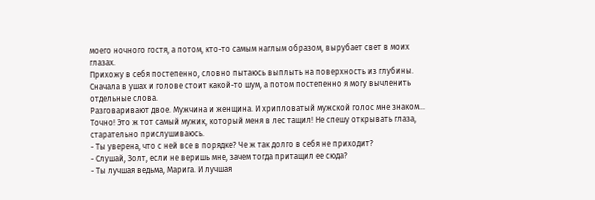моего ночного гостя, а потом, кто-то самым наглым образом, вырубает свет в моих глазах.
Прихожу в себя постепенно, словно пытаюсь выплыть на поверхность из глубины. Сначала в ушах и голове стоит какой-то шум, а потом постепенно я могу вычленить отдельные слова.
Разговаривают двое. Мужчина и женщина. И хрипловатый мужской голос мне знаком… Точно! Это ж тот самый мужик, который меня в лес тащил! Не спешу открывать глаза, старательно прислушиваюсь.
- Ты уверена, что с ней все в порядке? Че ж так долго в себя не приходит?
- Слушай, Золт, если не веришь мне, зачем тогда притащил ее сюда?
- Ты лучшая ведьма, Марига. И лучшая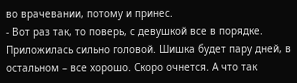во врачевании, потому и принес.
- Вот раз так, то поверь, с девушкой все в порядке. Приложилась сильно головой. Шишка будет пару дней, в остальном – все хорошо. Скоро очнется. А что так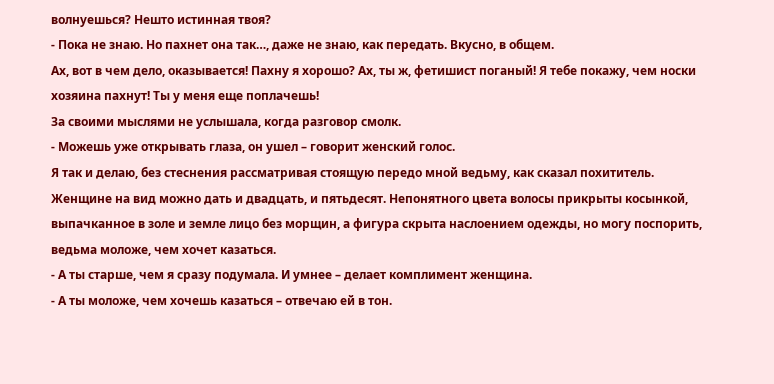волнуешься? Нешто истинная твоя?
- Пока не знаю. Но пахнет она так…, даже не знаю, как передать. Вкусно, в общем.
Ах, вот в чем дело, оказывается! Пахну я хорошо? Ах, ты ж, фетишист поганый! Я тебе покажу, чем носки хозяина пахнут! Ты у меня еще поплачешь!
За своими мыслями не услышала, когда разговор смолк.
- Можешь уже открывать глаза, он ушел – говорит женский голос.
Я так и делаю, без стеснения рассматривая стоящую передо мной ведьму, как сказал похититель. Женщине на вид можно дать и двадцать, и пятьдесят. Непонятного цвета волосы прикрыты косынкой, выпачканное в золе и земле лицо без морщин, а фигура скрыта наслоением одежды, но могу поспорить, ведьма моложе, чем хочет казаться.
- А ты старше, чем я сразу подумала. И умнее – делает комплимент женщина.
- А ты моложе, чем хочешь казаться – отвечаю ей в тон.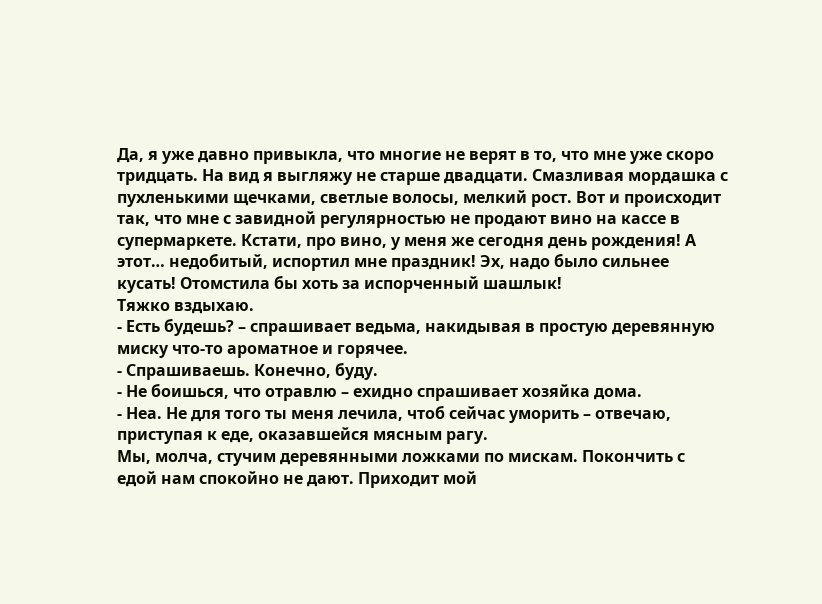Да, я уже давно привыкла, что многие не верят в то, что мне уже скоро тридцать. На вид я выгляжу не старше двадцати. Смазливая мордашка с пухленькими щечками, светлые волосы, мелкий рост. Вот и происходит так, что мне с завидной регулярностью не продают вино на кассе в супермаркете. Кстати, про вино, у меня же сегодня день рождения! А этот… недобитый, испортил мне праздник! Эх, надо было сильнее кусать! Отомстила бы хоть за испорченный шашлык!
Тяжко вздыхаю.
- Есть будешь? – спрашивает ведьма, накидывая в простую деревянную миску что-то ароматное и горячее.
- Спрашиваешь. Конечно, буду.
- Не боишься, что отравлю – ехидно спрашивает хозяйка дома.
- Неа. Не для того ты меня лечила, чтоб сейчас уморить – отвечаю, приступая к еде, оказавшейся мясным рагу.
Мы, молча, стучим деревянными ложками по мискам. Покончить с едой нам спокойно не дают. Приходит мой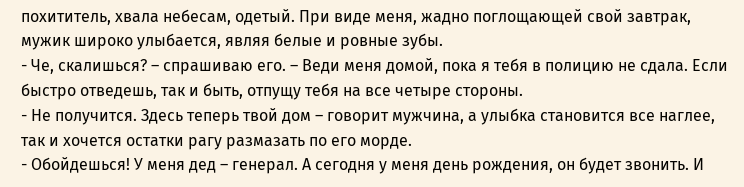похититель, хвала небесам, одетый. При виде меня, жадно поглощающей свой завтрак, мужик широко улыбается, являя белые и ровные зубы.
- Че, скалишься? – спрашиваю его. – Веди меня домой, пока я тебя в полицию не сдала. Если быстро отведешь, так и быть, отпущу тебя на все четыре стороны.
- Не получится. Здесь теперь твой дом – говорит мужчина, а улыбка становится все наглее, так и хочется остатки рагу размазать по его морде.
- Обойдешься! У меня дед – генерал. А сегодня у меня день рождения, он будет звонить. И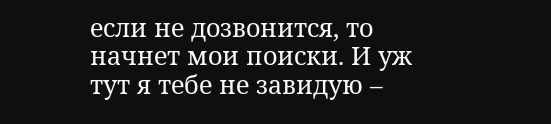если не дозвонится, то начнет мои поиски. И уж тут я тебе не завидую –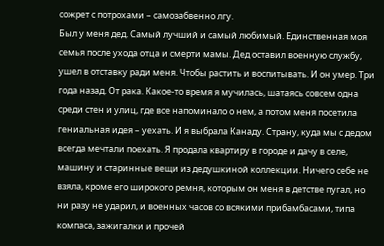сожрет с потрохами – самозабвенно лгу.
Был у меня дед. Самый лучший и самый любимый. Единственная моя семья после ухода отца и смерти мамы. Дед оставил военную службу, ушел в отставку ради меня. Чтобы растить и воспитывать. И он умер. Три года назад. От рака. Какое-то время я мучилась, шатаясь совсем одна среди стен и улиц, где все напоминало о нем, а потом меня посетила гениальная идея – уехать. И я выбрала Канаду. Страну, куда мы с дедом всегда мечтали поехать. Я продала квартиру в городе и дачу в селе, машину и старинные вещи из дедушкиной коллекции. Ничего себе не взяла, кроме его широкого ремня, которым он меня в детстве пугал, но ни разу не ударил, и военных часов со всякими прибамбасами, типа компаса, зажигалки и прочей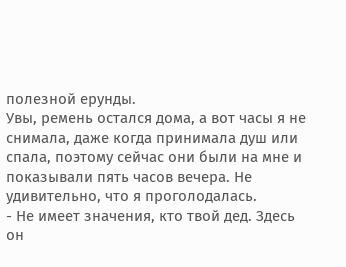полезной ерунды.
Увы, ремень остался дома, а вот часы я не снимала, даже когда принимала душ или спала, поэтому сейчас они были на мне и показывали пять часов вечера. Не удивительно, что я проголодалась.
- Не имеет значения, кто твой дед. Здесь он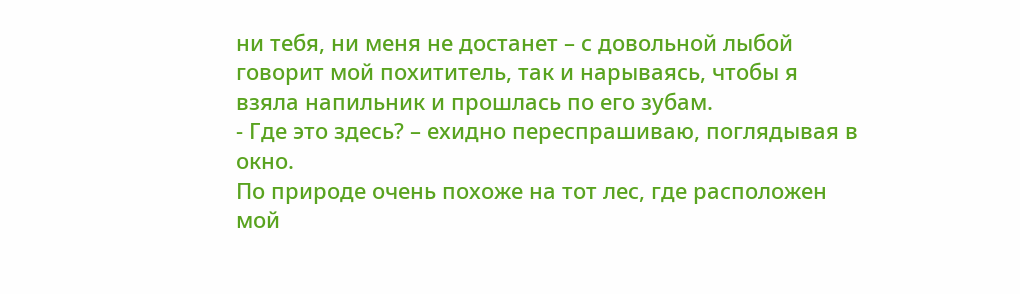ни тебя, ни меня не достанет – с довольной лыбой говорит мой похититель, так и нарываясь, чтобы я взяла напильник и прошлась по его зубам.
- Где это здесь? – ехидно переспрашиваю, поглядывая в окно.
По природе очень похоже на тот лес, где расположен мой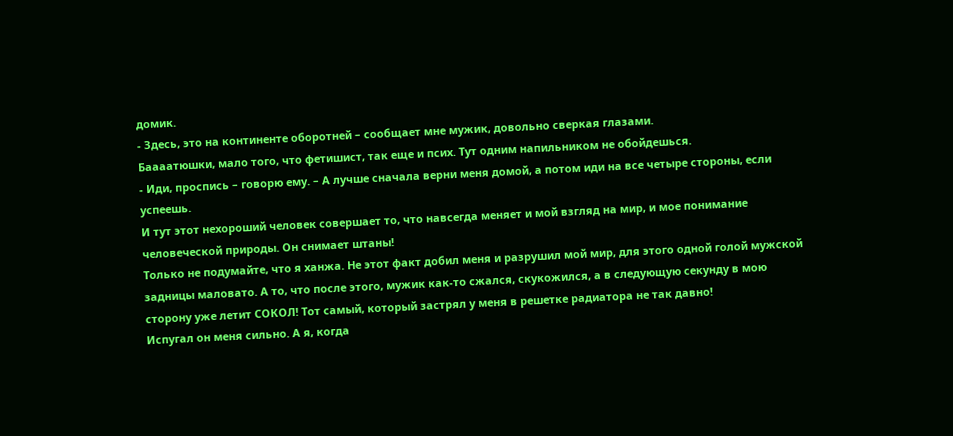домик.
- Здесь, это на континенте оборотней – сообщает мне мужик, довольно сверкая глазами.
Баааатюшки, мало того, что фетишист, так еще и псих. Тут одним напильником не обойдешься.
- Иди, проспись – говорю ему. – А лучше сначала верни меня домой, а потом иди на все четыре стороны, если успеешь.
И тут этот нехороший человек совершает то, что навсегда меняет и мой взгляд на мир, и мое понимание человеческой природы. Он снимает штаны!
Только не подумайте, что я ханжа. Не этот факт добил меня и разрушил мой мир, для этого одной голой мужской задницы маловато. А то, что после этого, мужик как-то сжался, скукожился, а в следующую секунду в мою сторону уже летит СОКОЛ! Тот самый, который застрял у меня в решетке радиатора не так давно!
Испугал он меня сильно. А я, когда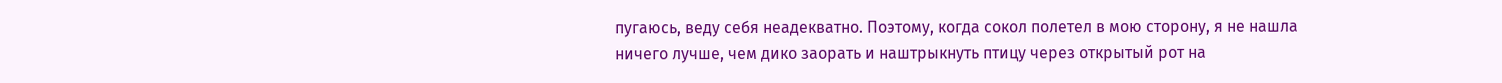пугаюсь, веду себя неадекватно. Поэтому, когда сокол полетел в мою сторону, я не нашла ничего лучше, чем дико заорать и наштрыкнуть птицу через открытый рот на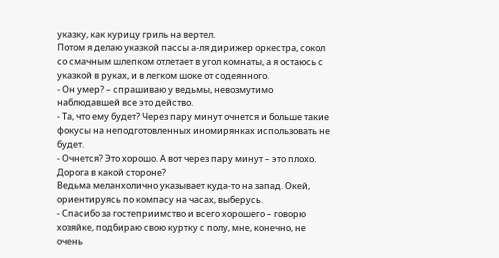указку, как курицу гриль на вертел.
Потом я делаю указкой пассы а-ля дирижер оркестра, сокол со смачным шлепком отлетает в угол комнаты, а я остаюсь с указкой в руках, и в легком шоке от содеянного.
- Он умер? – спрашиваю у ведьмы, невозмутимо наблюдавшей все это действо.
- Та, что ему будет? Через пару минут очнется и больше такие фокусы на неподготовленных иномирянках использовать не будет.
- Очнется? Это хорошо. А вот через пару минут – это плохо. Дорога в какой стороне?
Ведьма меланхолично указывает куда-то на запад. Окей, ориентируясь по компасу на часах, выберусь.
- Спасибо за гостеприимство и всего хорошего – говорю хозяйке, подбираю свою куртку с полу, мне, конечно, не очень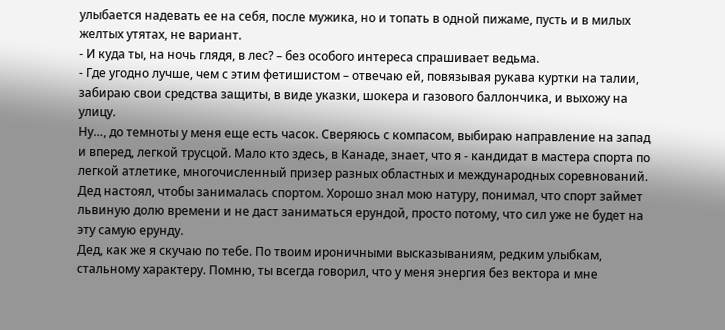улыбается надевать ее на себя, после мужика, но и топать в одной пижаме, пусть и в милых желтых утятах, не вариант.
- И куда ты, на ночь глядя, в лес? – без особого интереса спрашивает ведьма.
- Где угодно лучше, чем с этим фетишистом – отвечаю ей, повязывая рукава куртки на талии, забираю свои средства защиты, в виде указки, шокера и газового баллончика, и выхожу на улицу.
Ну…, до темноты у меня еще есть часок. Сверяюсь с компасом, выбираю направление на запад и вперед, легкой трусцой. Мало кто здесь, в Канаде, знает, что я - кандидат в мастера спорта по легкой атлетике, многочисленный призер разных областных и международных соревнований. Дед настоял, чтобы занималась спортом. Хорошо знал мою натуру, понимал, что спорт займет львиную долю времени и не даст заниматься ерундой, просто потому, что сил уже не будет на эту самую ерунду.
Дед, как же я скучаю по тебе. По твоим ироничными высказываниям, редким улыбкам, стальному характеру. Помню, ты всегда говорил, что у меня энергия без вектора и мне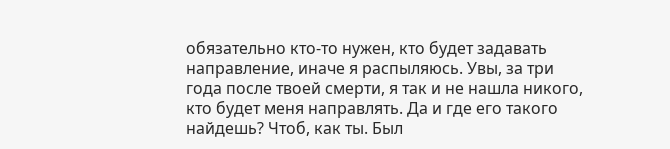обязательно кто-то нужен, кто будет задавать направление, иначе я распыляюсь. Увы, за три года после твоей смерти, я так и не нашла никого, кто будет меня направлять. Да и где его такого найдешь? Чтоб, как ты. Был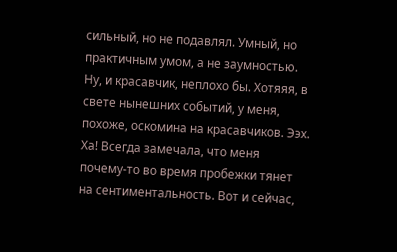сильный, но не подавлял. Умный, но практичным умом, а не заумностью. Ну, и красавчик, неплохо бы. Хотяяя, в свете нынешних событий, у меня, похоже, оскомина на красавчиков. Ээх.
Ха! Всегда замечала, что меня почему-то во время пробежки тянет на сентиментальность. Вот и сейчас,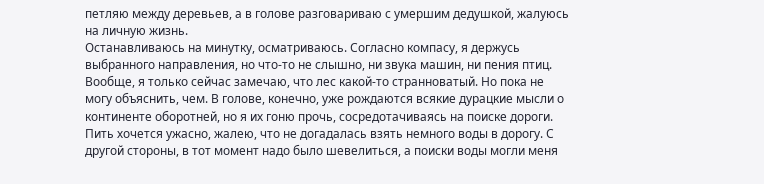петляю между деревьев, а в голове разговариваю с умершим дедушкой, жалуюсь на личную жизнь.
Останавливаюсь на минутку, осматриваюсь. Согласно компасу, я держусь выбранного направления, но что-то не слышно, ни звука машин, ни пения птиц. Вообще, я только сейчас замечаю, что лес какой-то странноватый. Но пока не могу объяснить, чем. В голове, конечно, уже рождаются всякие дурацкие мысли о континенте оборотней, но я их гоню прочь, сосредотачиваясь на поиске дороги.
Пить хочется ужасно, жалею, что не догадалась взять немного воды в дорогу. С другой стороны, в тот момент надо было шевелиться, а поиски воды могли меня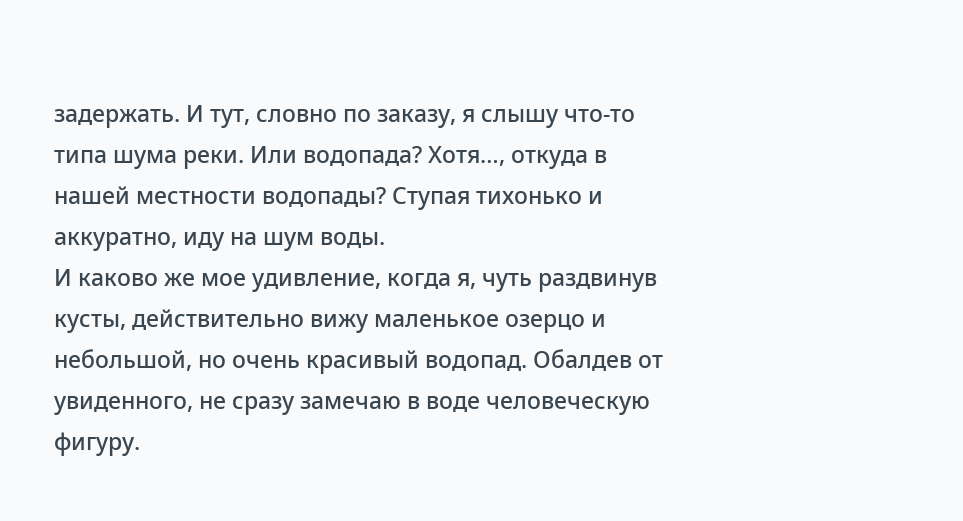задержать. И тут, словно по заказу, я слышу что-то типа шума реки. Или водопада? Хотя…, откуда в нашей местности водопады? Ступая тихонько и аккуратно, иду на шум воды.
И каково же мое удивление, когда я, чуть раздвинув кусты, действительно вижу маленькое озерцо и небольшой, но очень красивый водопад. Обалдев от увиденного, не сразу замечаю в воде человеческую фигуру.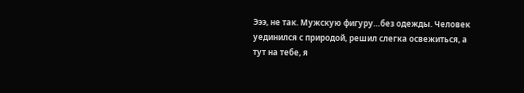Эээ, не так. Мужскую фигуру…без одежды. Человек уединился с природой, решил слегка освежиться, а тут на тебе, я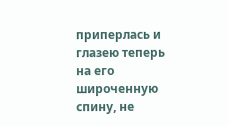приперлась и глазею теперь на его широченную спину, не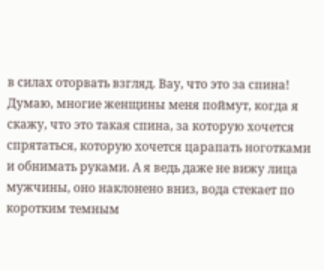в силах оторвать взгляд. Вау, что это за спина! Думаю, многие женщины меня поймут, когда я скажу, что это такая спина, за которую хочется спрятаться, которую хочется царапать ноготками и обнимать руками. А я ведь даже не вижу лица мужчины, оно наклонено вниз, вода стекает по коротким темным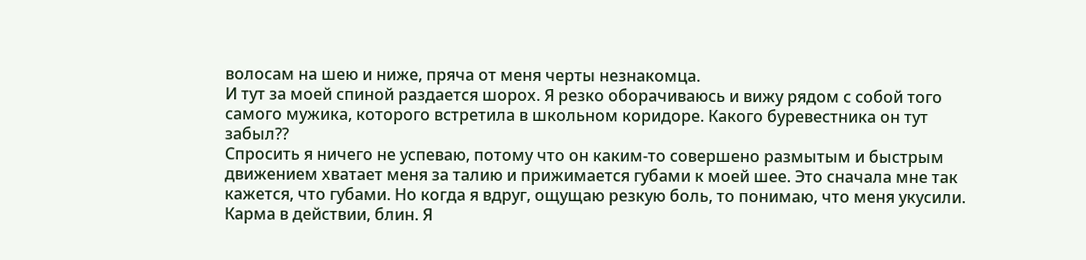волосам на шею и ниже, пряча от меня черты незнакомца.
И тут за моей спиной раздается шорох. Я резко оборачиваюсь и вижу рядом с собой того самого мужика, которого встретила в школьном коридоре. Какого буревестника он тут забыл??
Спросить я ничего не успеваю, потому что он каким-то совершено размытым и быстрым движением хватает меня за талию и прижимается губами к моей шее. Это сначала мне так кажется, что губами. Но когда я вдруг, ощущаю резкую боль, то понимаю, что меня укусили. Карма в действии, блин. Я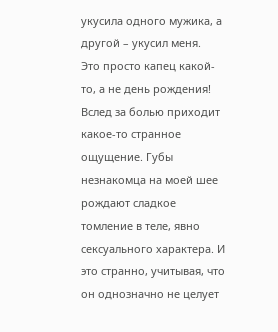укусила одного мужика, а другой – укусил меня.
Это просто капец какой-то, а не день рождения!
Вслед за болью приходит какое-то странное ощущение. Губы незнакомца на моей шее рождают сладкое томление в теле, явно сексуального характера. И это странно, учитывая, что он однозначно не целует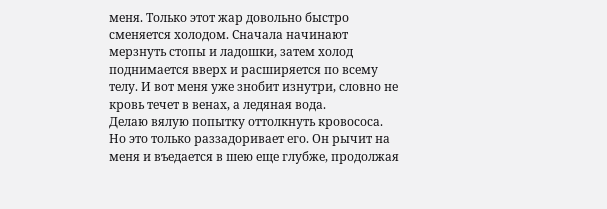меня. Только этот жар довольно быстро сменяется холодом. Сначала начинают мерзнуть стопы и ладошки, затем холод поднимается вверх и расширяется по всему телу. И вот меня уже знобит изнутри, словно не кровь течет в венах, а ледяная вода.
Делаю вялую попытку оттолкнуть кровососа. Но это только раззадоривает его. Он рычит на меня и въедается в шею еще глубже, продолжая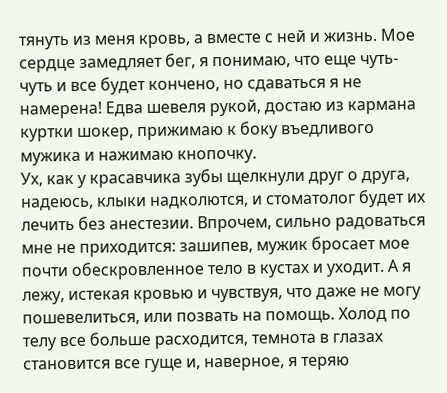тянуть из меня кровь, а вместе с ней и жизнь. Мое сердце замедляет бег, я понимаю, что еще чуть-чуть и все будет кончено, но сдаваться я не намерена! Едва шевеля рукой, достаю из кармана куртки шокер, прижимаю к боку въедливого мужика и нажимаю кнопочку.
Ух, как у красавчика зубы щелкнули друг о друга, надеюсь, клыки надколются, и стоматолог будет их лечить без анестезии. Впрочем, сильно радоваться мне не приходится: зашипев, мужик бросает мое почти обескровленное тело в кустах и уходит. А я лежу, истекая кровью и чувствуя, что даже не могу пошевелиться, или позвать на помощь. Холод по телу все больше расходится, темнота в глазах становится все гуще и, наверное, я теряю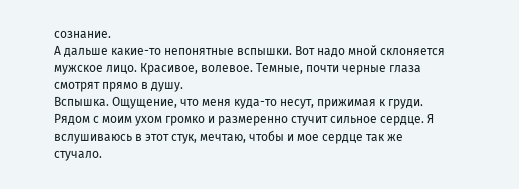сознание.
А дальше какие-то непонятные вспышки. Вот надо мной склоняется мужское лицо. Красивое, волевое. Темные, почти черные глаза смотрят прямо в душу.
Вспышка. Ощущение, что меня куда-то несут, прижимая к груди. Рядом с моим ухом громко и размеренно стучит сильное сердце. Я вслушиваюсь в этот стук, мечтаю, чтобы и мое сердце так же стучало.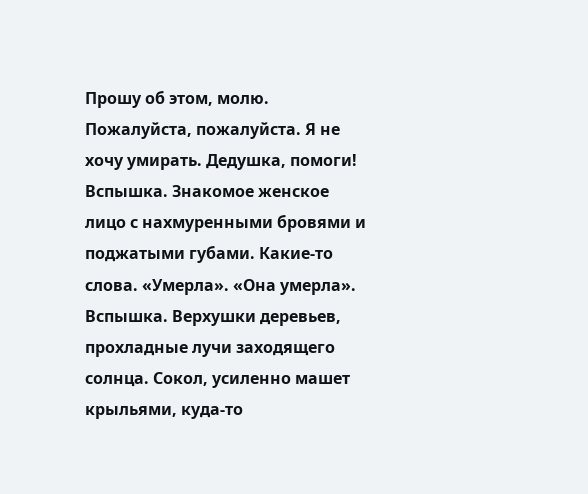Прошу об этом, молю. Пожалуйста, пожалуйста. Я не хочу умирать. Дедушка, помоги!
Вспышка. Знакомое женское лицо с нахмуренными бровями и поджатыми губами. Какие-то слова. «Умерла». «Она умерла».
Вспышка. Верхушки деревьев, прохладные лучи заходящего солнца. Сокол, усиленно машет крыльями, куда-то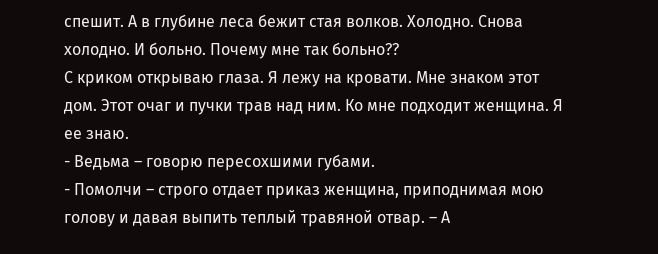спешит. А в глубине леса бежит стая волков. Холодно. Снова холодно. И больно. Почему мне так больно??
С криком открываю глаза. Я лежу на кровати. Мне знаком этот дом. Этот очаг и пучки трав над ним. Ко мне подходит женщина. Я ее знаю.
- Ведьма – говорю пересохшими губами.
- Помолчи – строго отдает приказ женщина, приподнимая мою голову и давая выпить теплый травяной отвар. – А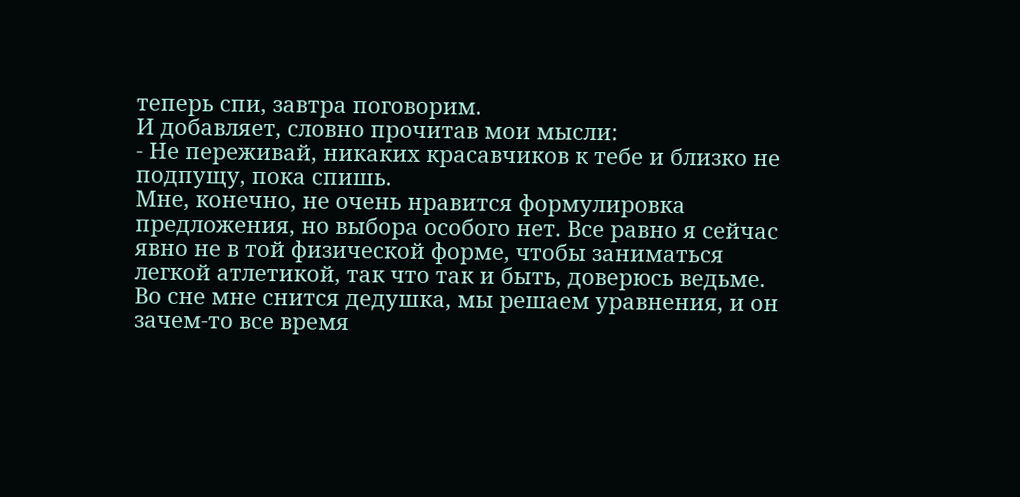теперь спи, завтра поговорим.
И добавляет, словно прочитав мои мысли:
- Не переживай, никаких красавчиков к тебе и близко не подпущу, пока спишь.
Мне, конечно, не очень нравится формулировка предложения, но выбора особого нет. Все равно я сейчас явно не в той физической форме, чтобы заниматься легкой атлетикой, так что так и быть, доверюсь ведьме.
Во сне мне снится дедушка, мы решаем уравнения, и он зачем-то все время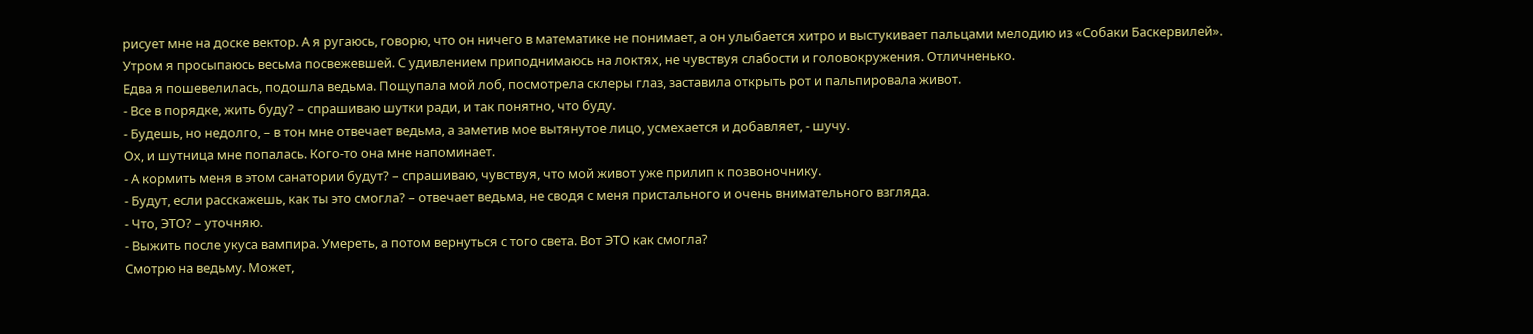рисует мне на доске вектор. А я ругаюсь, говорю, что он ничего в математике не понимает, а он улыбается хитро и выстукивает пальцами мелодию из «Собаки Баскервилей».
Утром я просыпаюсь весьма посвежевшей. С удивлением приподнимаюсь на локтях, не чувствуя слабости и головокружения. Отличненько.
Едва я пошевелилась, подошла ведьма. Пощупала мой лоб, посмотрела склеры глаз, заставила открыть рот и пальпировала живот.
- Все в порядке, жить буду? – спрашиваю шутки ради, и так понятно, что буду.
- Будешь, но недолго, – в тон мне отвечает ведьма, а заметив мое вытянутое лицо, усмехается и добавляет, - шучу.
Ох, и шутница мне попалась. Кого-то она мне напоминает.
- А кормить меня в этом санатории будут? – спрашиваю, чувствуя, что мой живот уже прилип к позвоночнику.
- Будут, если расскажешь, как ты это смогла? – отвечает ведьма, не сводя с меня пристального и очень внимательного взгляда.
- Что, ЭТО? – уточняю.
- Выжить после укуса вампира. Умереть, а потом вернуться с того света. Вот ЭТО как смогла?
Смотрю на ведьму. Может,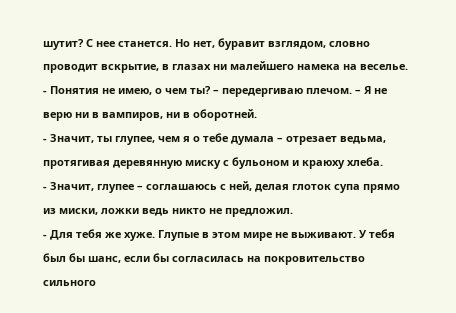шутит? С нее станется. Но нет, буравит взглядом, словно проводит вскрытие, в глазах ни малейшего намека на веселье.
- Понятия не имею, о чем ты? – передергиваю плечом. – Я не верю ни в вампиров, ни в оборотней.
- Значит, ты глупее, чем я о тебе думала – отрезает ведьма, протягивая деревянную миску с бульоном и краюху хлеба.
- Значит, глупее – соглашаюсь с ней, делая глоток супа прямо из миски, ложки ведь никто не предложил.
- Для тебя же хуже. Глупые в этом мире не выживают. У тебя был бы шанс, если бы согласилась на покровительство сильного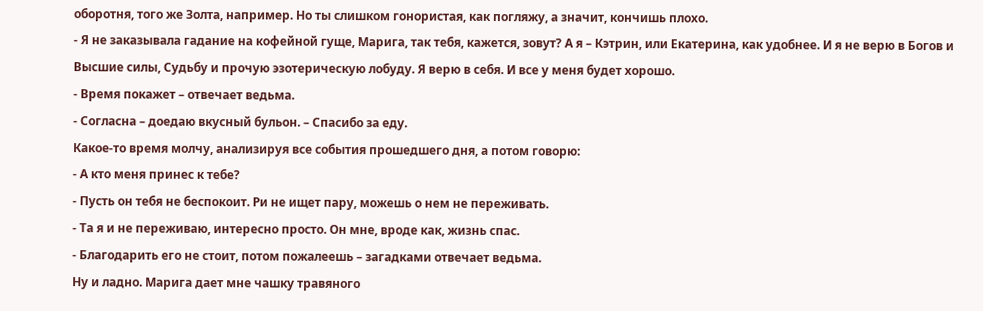оборотня, того же Золта, например. Но ты слишком гонористая, как погляжу, а значит, кончишь плохо.
- Я не заказывала гадание на кофейной гуще, Марига, так тебя, кажется, зовут? А я – Кэтрин, или Екатерина, как удобнее. И я не верю в Богов и Высшие силы, Судьбу и прочую эзотерическую лобуду. Я верю в себя. И все у меня будет хорошо.
- Время покажет – отвечает ведьма.
- Согласна – доедаю вкусный бульон. – Спасибо за еду.
Какое-то время молчу, анализируя все события прошедшего дня, а потом говорю:
- А кто меня принес к тебе?
- Пусть он тебя не беспокоит. Ри не ищет пару, можешь о нем не переживать.
- Та я и не переживаю, интересно просто. Он мне, вроде как, жизнь спас.
- Благодарить его не стоит, потом пожалеешь – загадками отвечает ведьма.
Ну и ладно. Марига дает мне чашку травяного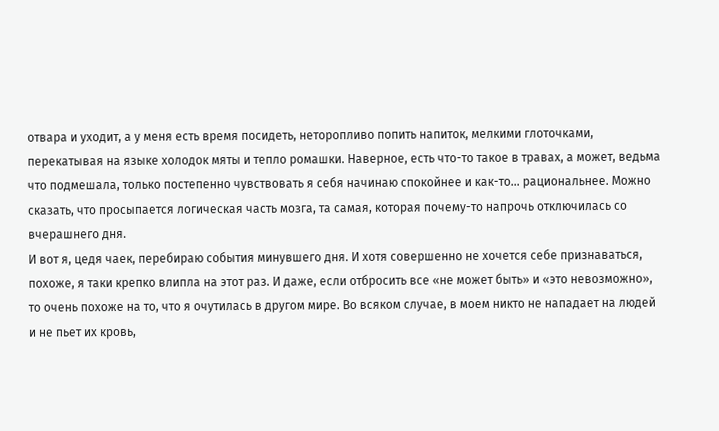отвара и уходит, а у меня есть время посидеть, неторопливо попить напиток, мелкими глоточками, перекатывая на языке холодок мяты и тепло ромашки. Наверное, есть что-то такое в травах, а может, ведьма что подмешала, только постепенно чувствовать я себя начинаю спокойнее и как-то… рациональнее. Можно сказать, что просыпается логическая часть мозга, та самая, которая почему-то напрочь отключилась со вчерашнего дня.
И вот я, цедя чаек, перебираю события минувшего дня. И хотя совершенно не хочется себе признаваться, похоже, я таки крепко влипла на этот раз. И даже, если отбросить все «не может быть» и «это невозможно», то очень похоже на то, что я очутилась в другом мире. Во всяком случае, в моем никто не нападает на людей и не пьет их кровь,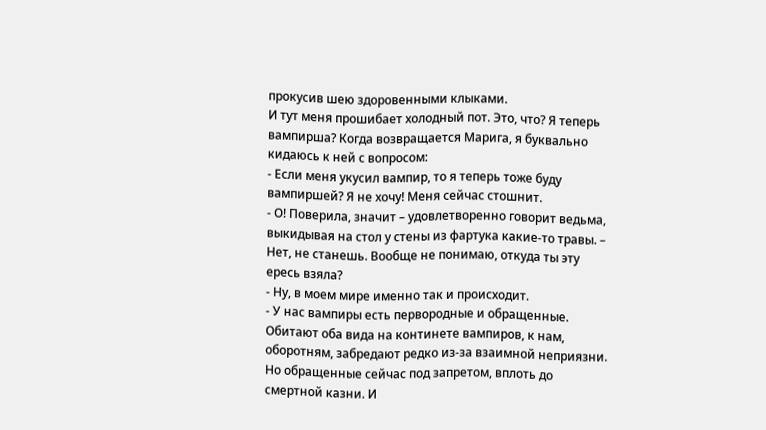прокусив шею здоровенными клыками.
И тут меня прошибает холодный пот. Это, что? Я теперь вампирша? Когда возвращается Марига, я буквально кидаюсь к ней с вопросом:
- Если меня укусил вампир, то я теперь тоже буду вампиршей? Я не хочу! Меня сейчас стошнит.
- О! Поверила, значит – удовлетворенно говорит ведьма, выкидывая на стол у стены из фартука какие-то травы. – Нет, не станешь. Вообще не понимаю, откуда ты эту ересь взяла?
- Ну, в моем мире именно так и происходит.
- У нас вампиры есть первородные и обращенные. Обитают оба вида на континете вампиров, к нам, оборотням, забредают редко из-за взаимной неприязни. Но обращенные сейчас под запретом, вплоть до смертной казни. И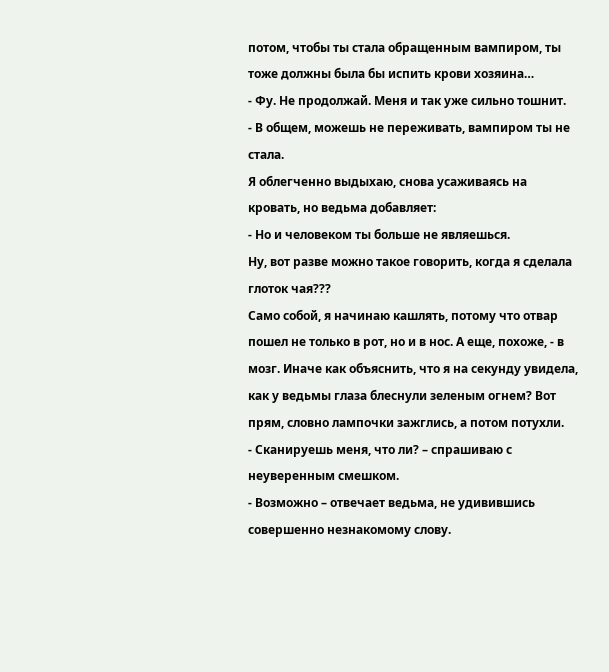потом, чтобы ты стала обращенным вампиром, ты тоже должны была бы испить крови хозяина…
- Фу. Не продолжай. Меня и так уже сильно тошнит.
- В общем, можешь не переживать, вампиром ты не стала.
Я облегченно выдыхаю, снова усаживаясь на кровать, но ведьма добавляет:
- Но и человеком ты больше не являешься.
Ну, вот разве можно такое говорить, когда я сделала глоток чая???
Само собой, я начинаю кашлять, потому что отвар пошел не только в рот, но и в нос. А еще, похоже, - в мозг. Иначе как объяснить, что я на секунду увидела, как у ведьмы глаза блеснули зеленым огнем? Вот прям, словно лампочки зажглись, а потом потухли.
- Сканируешь меня, что ли? – спрашиваю с неуверенным смешком.
- Возможно – отвечает ведьма, не удивившись совершенно незнакомому слову.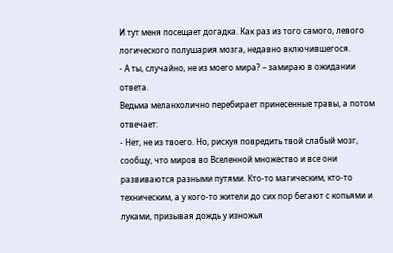И тут меня посещает догадка. Как раз из того самого, левого логического полушария мозга, недавно включившегося.
- А ты, случайно, не из моего мира? – замираю в ожидании ответа.
Ведьма меланхолично перебирает принесенные травы, а потом отвечает:
- Нет, не из твоего. Но, рискуя повредить твой слабый мозг, сообщу, что миров во Вселенной множество и все они развиваются разными путями. Кто-то магическим, кто-то техническим, а у кого-то жители до сих пор бегают с копьями и луками, призывая дождь у изножья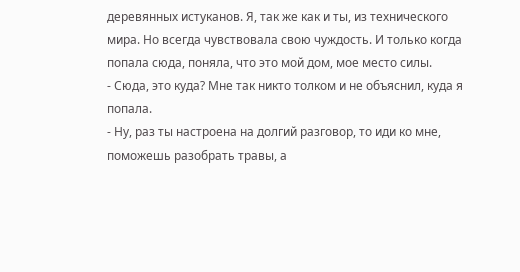деревянных истуканов. Я, так же как и ты, из технического мира. Но всегда чувствовала свою чуждость. И только когда попала сюда, поняла, что это мой дом, мое место силы.
- Сюда, это куда? Мне так никто толком и не объяснил, куда я попала.
- Ну, раз ты настроена на долгий разговор, то иди ко мне, поможешь разобрать травы, а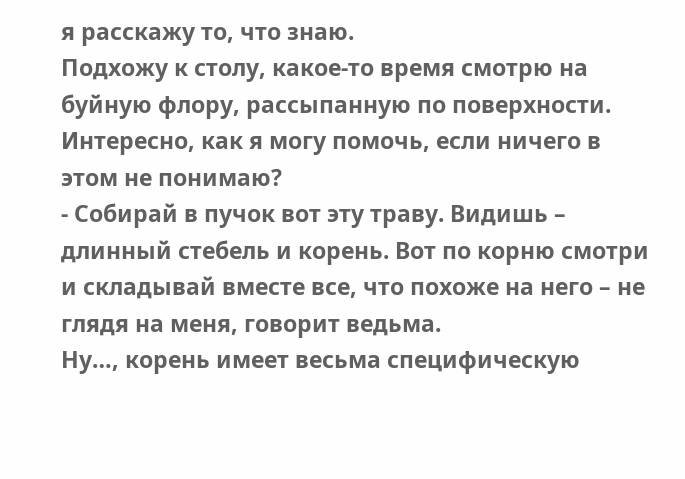я расскажу то, что знаю.
Подхожу к столу, какое-то время смотрю на буйную флору, рассыпанную по поверхности. Интересно, как я могу помочь, если ничего в этом не понимаю?
- Собирай в пучок вот эту траву. Видишь – длинный стебель и корень. Вот по корню смотри и складывай вместе все, что похоже на него – не глядя на меня, говорит ведьма.
Ну…, корень имеет весьма специфическую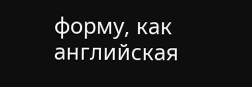форму, как английская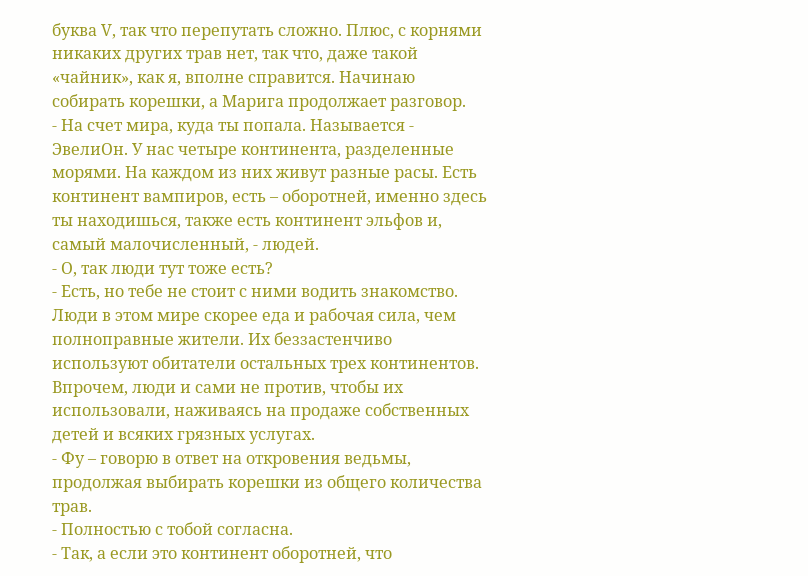буква V, так что перепутать сложно. Плюс, с корнями никаких других трав нет, так что, даже такой «чайник», как я, вполне справится. Начинаю собирать корешки, а Марига продолжает разговор.
- На счет мира, куда ты попала. Называется - ЭвелиОн. У нас четыре континента, разделенные морями. На каждом из них живут разные расы. Есть континент вампиров, есть – оборотней, именно здесь ты находишься, также есть континент эльфов и, самый малочисленный, - людей.
- О, так люди тут тоже есть?
- Есть, но тебе не стоит с ними водить знакомство. Люди в этом мире скорее еда и рабочая сила, чем полноправные жители. Их беззастенчиво используют обитатели остальных трех континентов. Впрочем, люди и сами не против, чтобы их использовали, наживаясь на продаже собственных детей и всяких грязных услугах.
- Фу – говорю в ответ на откровения ведьмы, продолжая выбирать корешки из общего количества трав.
- Полностью с тобой согласна.
- Так, а если это континент оборотней, что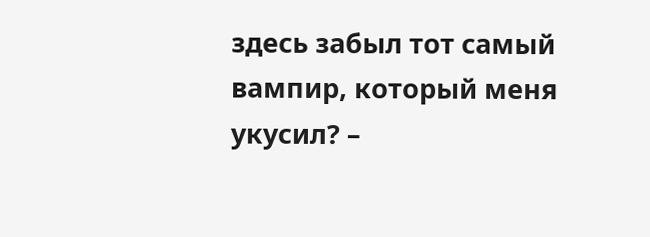здесь забыл тот самый вампир, который меня укусил? –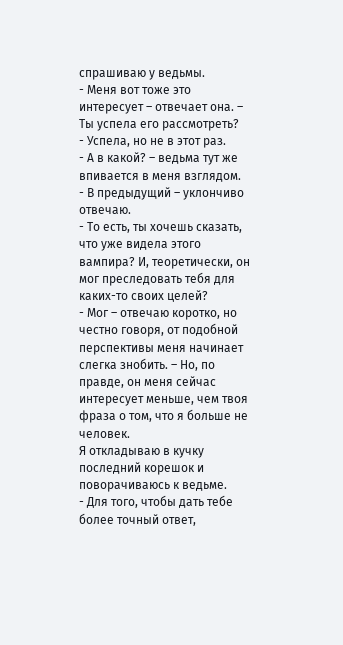спрашиваю у ведьмы.
- Меня вот тоже это интересует – отвечает она. – Ты успела его рассмотреть?
- Успела, но не в этот раз.
- А в какой? – ведьма тут же впивается в меня взглядом.
- В предыдущий – уклончиво отвечаю.
- То есть, ты хочешь сказать, что уже видела этого вампира? И, теоретически, он мог преследовать тебя для каких-то своих целей?
- Мог – отвечаю коротко, но честно говоря, от подобной перспективы меня начинает слегка знобить. – Но, по правде, он меня сейчас интересует меньше, чем твоя фраза о том, что я больше не человек.
Я откладываю в кучку последний корешок и поворачиваюсь к ведьме.
- Для того, чтобы дать тебе более точный ответ,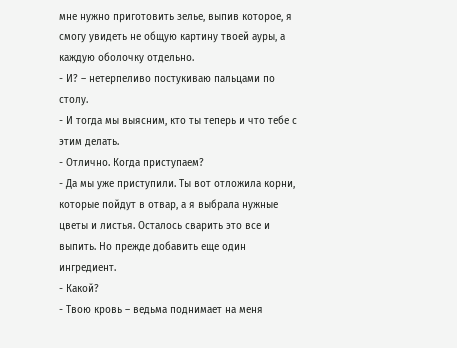мне нужно приготовить зелье, выпив которое, я смогу увидеть не общую картину твоей ауры, а каждую оболочку отдельно.
- И? – нетерпеливо постукиваю пальцами по столу.
- И тогда мы выясним, кто ты теперь и что тебе с этим делать.
- Отлично. Когда приступаем?
- Да мы уже приступили. Ты вот отложила корни, которые пойдут в отвар, а я выбрала нужные цветы и листья. Осталось сварить это все и выпить. Но прежде добавить еще один ингредиент.
- Какой?
- Твою кровь – ведьма поднимает на меня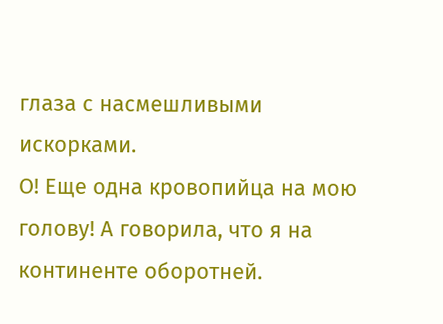глаза с насмешливыми искорками.
О! Еще одна кровопийца на мою голову! А говорила, что я на континенте оборотней.